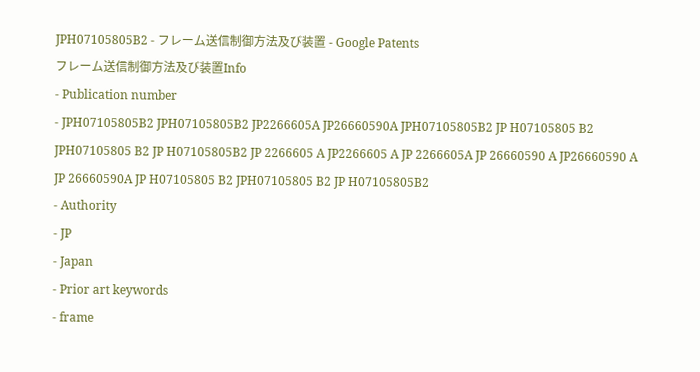JPH07105805B2 - フレーム送信制御方法及び装置 - Google Patents
フレーム送信制御方法及び装置Info
- Publication number
- JPH07105805B2 JPH07105805B2 JP2266605A JP26660590A JPH07105805B2 JP H07105805 B2 JPH07105805 B2 JP H07105805B2 JP 2266605 A JP2266605 A JP 2266605A JP 26660590 A JP26660590 A JP 26660590A JP H07105805 B2 JPH07105805 B2 JP H07105805B2
- Authority
- JP
- Japan
- Prior art keywords
- frame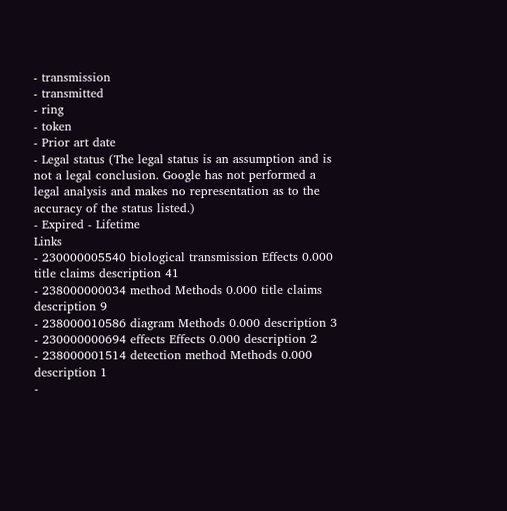- transmission
- transmitted
- ring
- token
- Prior art date
- Legal status (The legal status is an assumption and is not a legal conclusion. Google has not performed a legal analysis and makes no representation as to the accuracy of the status listed.)
- Expired - Lifetime
Links
- 230000005540 biological transmission Effects 0.000 title claims description 41
- 238000000034 method Methods 0.000 title claims description 9
- 238000010586 diagram Methods 0.000 description 3
- 230000000694 effects Effects 0.000 description 2
- 238000001514 detection method Methods 0.000 description 1
-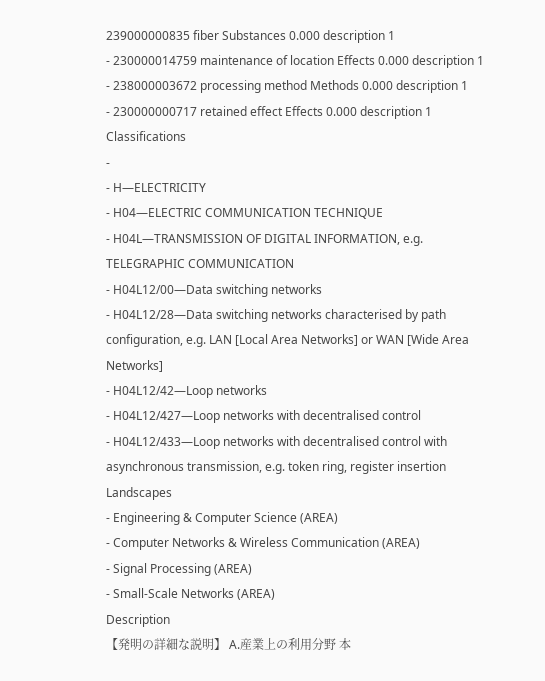239000000835 fiber Substances 0.000 description 1
- 230000014759 maintenance of location Effects 0.000 description 1
- 238000003672 processing method Methods 0.000 description 1
- 230000000717 retained effect Effects 0.000 description 1
Classifications
-
- H—ELECTRICITY
- H04—ELECTRIC COMMUNICATION TECHNIQUE
- H04L—TRANSMISSION OF DIGITAL INFORMATION, e.g. TELEGRAPHIC COMMUNICATION
- H04L12/00—Data switching networks
- H04L12/28—Data switching networks characterised by path configuration, e.g. LAN [Local Area Networks] or WAN [Wide Area Networks]
- H04L12/42—Loop networks
- H04L12/427—Loop networks with decentralised control
- H04L12/433—Loop networks with decentralised control with asynchronous transmission, e.g. token ring, register insertion
Landscapes
- Engineering & Computer Science (AREA)
- Computer Networks & Wireless Communication (AREA)
- Signal Processing (AREA)
- Small-Scale Networks (AREA)
Description
【発明の詳細な説明】 A.産業上の利用分野 本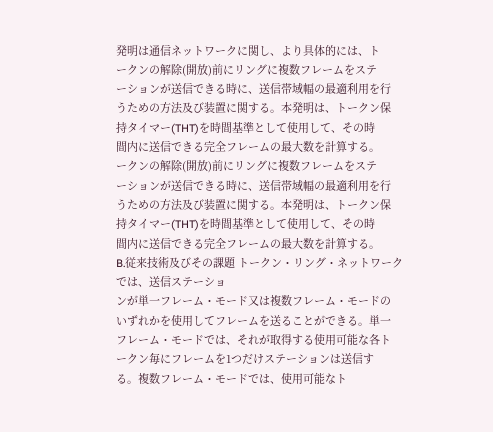発明は通信ネットワークに関し、より具体的には、ト
ークンの解除(開放)前にリングに複数フレームをステ
ーションが送信できる時に、送信帯域幅の最適利用を行
うための方法及び装置に関する。本発明は、トークン保
持タイマー(THT)を時間基準として使用して、その時
間内に送信できる完全フレームの最大数を計算する。
ークンの解除(開放)前にリングに複数フレームをステ
ーションが送信できる時に、送信帯域幅の最適利用を行
うための方法及び装置に関する。本発明は、トークン保
持タイマー(THT)を時間基準として使用して、その時
間内に送信できる完全フレームの最大数を計算する。
B.従来技術及びその課題 トークン・リング・ネットワークでは、送信ステーショ
ンが単一フレーム・モード又は複数フレーム・モードの
いずれかを使用してフレームを送ることができる。単一
フレーム・モードでは、それが取得する使用可能な各ト
ークン毎にフレームを1つだけステーションは送信す
る。複数フレーム・モードでは、使用可能なト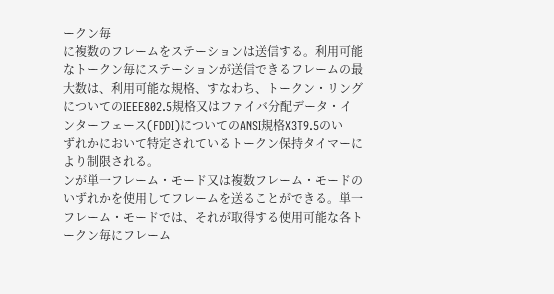ークン毎
に複数のフレームをステーションは送信する。利用可能
なトークン毎にステーションが送信できるフレームの最
大数は、利用可能な規格、すなわち、トークン・リング
についてのIEEE802.5規格又はファイバ分配データ・イ
ンターフェース(FDDI)についてのANSI規格X3T9.5のい
ずれかにおいて特定されているトークン保持タイマーに
より制限される。
ンが単一フレーム・モード又は複数フレーム・モードの
いずれかを使用してフレームを送ることができる。単一
フレーム・モードでは、それが取得する使用可能な各ト
ークン毎にフレーム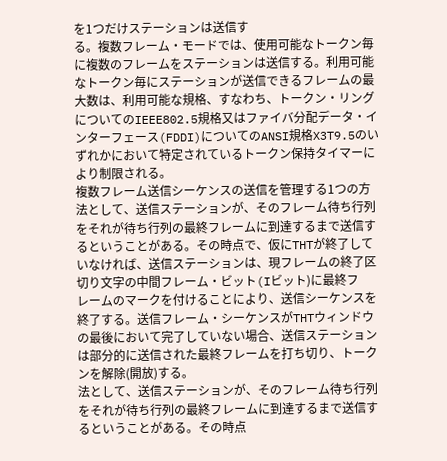を1つだけステーションは送信す
る。複数フレーム・モードでは、使用可能なトークン毎
に複数のフレームをステーションは送信する。利用可能
なトークン毎にステーションが送信できるフレームの最
大数は、利用可能な規格、すなわち、トークン・リング
についてのIEEE802.5規格又はファイバ分配データ・イ
ンターフェース(FDDI)についてのANSI規格X3T9.5のい
ずれかにおいて特定されているトークン保持タイマーに
より制限される。
複数フレーム送信シーケンスの送信を管理する1つの方
法として、送信ステーションが、そのフレーム待ち行列
をそれが待ち行列の最終フレームに到達するまで送信す
るということがある。その時点で、仮にTHTが終了して
いなければ、送信ステーションは、現フレームの終了区
切り文字の中間フレーム・ビット(Iビット)に最終フ
レームのマークを付けることにより、送信シーケンスを
終了する。送信フレーム・シーケンスがTHTウィンドウ
の最後において完了していない場合、送信ステーション
は部分的に送信された最終フレームを打ち切り、トーク
ンを解除(開放)する。
法として、送信ステーションが、そのフレーム待ち行列
をそれが待ち行列の最終フレームに到達するまで送信す
るということがある。その時点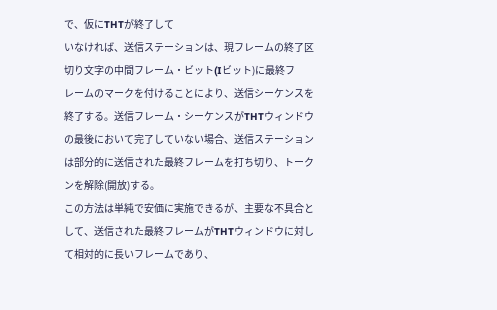で、仮にTHTが終了して
いなければ、送信ステーションは、現フレームの終了区
切り文字の中間フレーム・ビット(Iビット)に最終フ
レームのマークを付けることにより、送信シーケンスを
終了する。送信フレーム・シーケンスがTHTウィンドウ
の最後において完了していない場合、送信ステーション
は部分的に送信された最終フレームを打ち切り、トーク
ンを解除(開放)する。
この方法は単純で安価に実施できるが、主要な不具合と
して、送信された最終フレームがTHTウィンドウに対し
て相対的に長いフレームであり、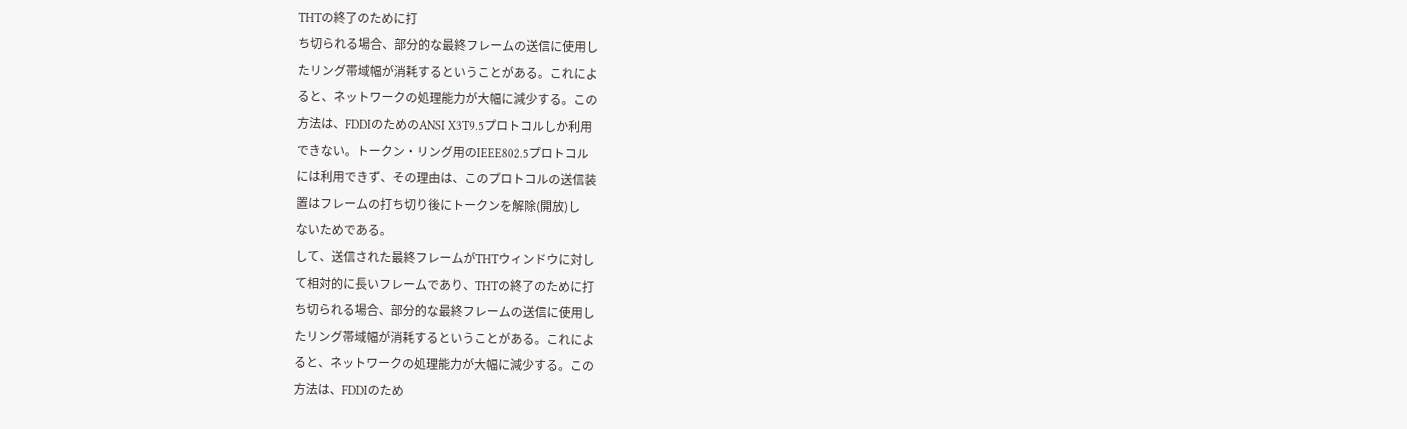THTの終了のために打
ち切られる場合、部分的な最終フレームの送信に使用し
たリング帯域幅が消耗するということがある。これによ
ると、ネットワークの処理能力が大幅に減少する。この
方法は、FDDIのためのANSI X3T9.5プロトコルしか利用
できない。トークン・リング用のIEEE802.5プロトコル
には利用できず、その理由は、このプロトコルの送信装
置はフレームの打ち切り後にトークンを解除(開放)し
ないためである。
して、送信された最終フレームがTHTウィンドウに対し
て相対的に長いフレームであり、THTの終了のために打
ち切られる場合、部分的な最終フレームの送信に使用し
たリング帯域幅が消耗するということがある。これによ
ると、ネットワークの処理能力が大幅に減少する。この
方法は、FDDIのため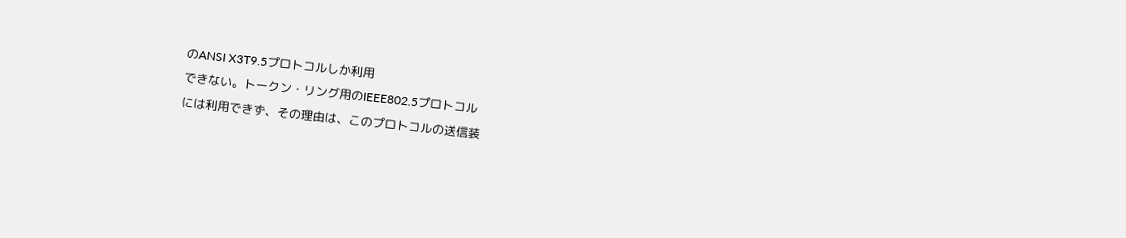のANSI X3T9.5プロトコルしか利用
できない。トークン・リング用のIEEE802.5プロトコル
には利用できず、その理由は、このプロトコルの送信装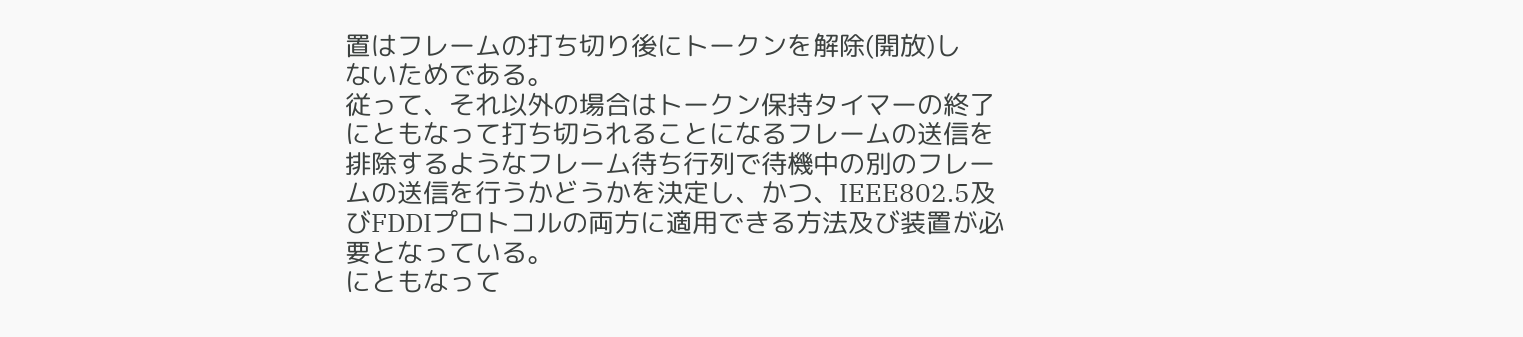置はフレームの打ち切り後にトークンを解除(開放)し
ないためである。
従って、それ以外の場合はトークン保持タイマーの終了
にともなって打ち切られることになるフレームの送信を
排除するようなフレーム待ち行列で待機中の別のフレー
ムの送信を行うかどうかを決定し、かつ、IEEE802.5及
びFDDIプロトコルの両方に適用できる方法及び装置が必
要となっている。
にともなって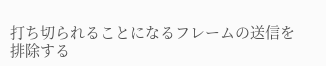打ち切られることになるフレームの送信を
排除する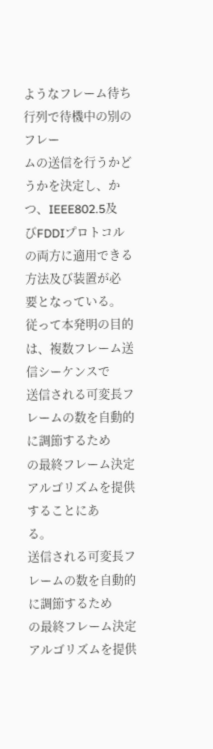ようなフレーム待ち行列で待機中の別のフレー
ムの送信を行うかどうかを決定し、かつ、IEEE802.5及
びFDDIプロトコルの両方に適用できる方法及び装置が必
要となっている。
従って本発明の目的は、複数フレーム送信シーケンスで
送信される可変長フレームの数を自動的に調節するため
の最終フレーム決定アルゴリズムを提供することにあ
る。
送信される可変長フレームの数を自動的に調節するため
の最終フレーム決定アルゴリズムを提供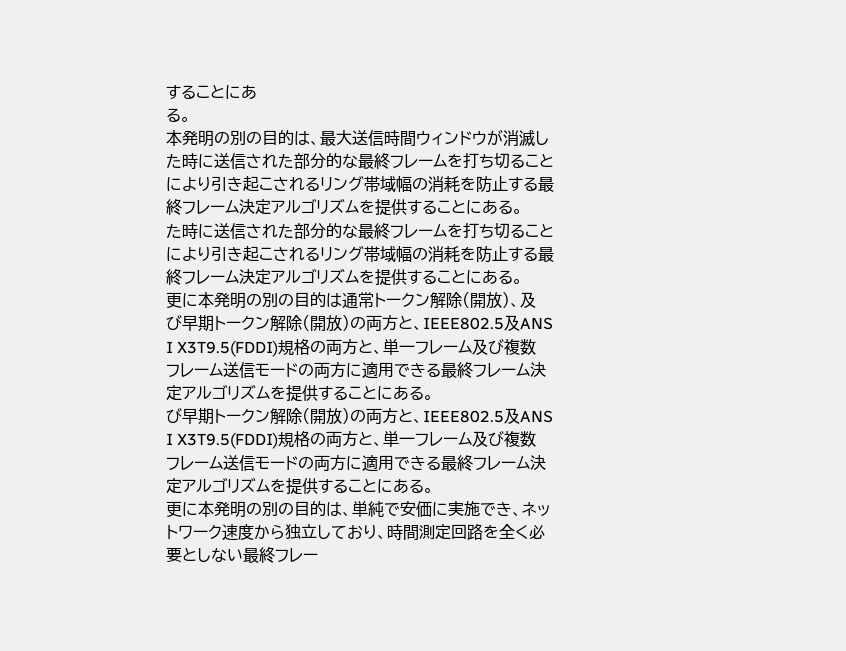することにあ
る。
本発明の別の目的は、最大送信時間ウィンドウが消滅し
た時に送信された部分的な最終フレームを打ち切ること
により引き起こされるリング帯域幅の消耗を防止する最
終フレーム決定アルゴリズムを提供することにある。
た時に送信された部分的な最終フレームを打ち切ること
により引き起こされるリング帯域幅の消耗を防止する最
終フレーム決定アルゴリズムを提供することにある。
更に本発明の別の目的は通常トークン解除(開放)、及
び早期トークン解除(開放)の両方と、IEEE802.5及ANS
I X3T9.5(FDDI)規格の両方と、単一フレーム及び複数
フレーム送信モードの両方に適用できる最終フレーム決
定アルゴリズムを提供することにある。
び早期トークン解除(開放)の両方と、IEEE802.5及ANS
I X3T9.5(FDDI)規格の両方と、単一フレーム及び複数
フレーム送信モードの両方に適用できる最終フレーム決
定アルゴリズムを提供することにある。
更に本発明の別の目的は、単純で安価に実施でき、ネッ
トワーク速度から独立しており、時間測定回路を全く必
要としない最終フレー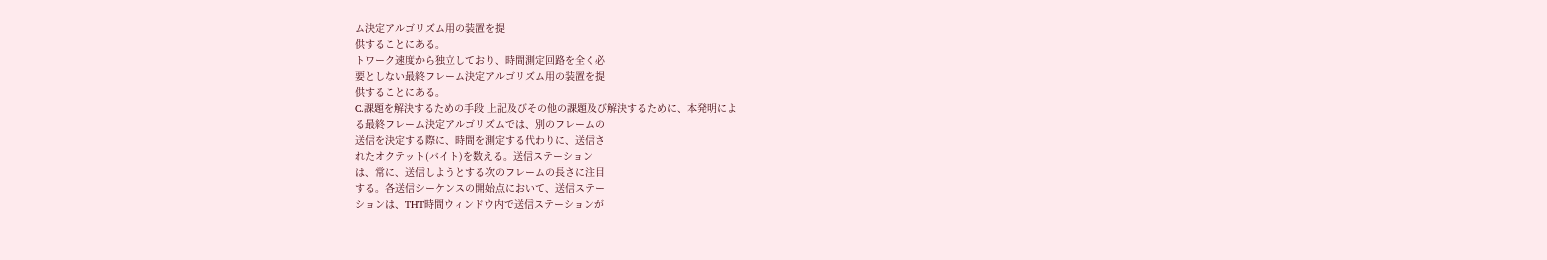ム決定アルゴリズム用の装置を提
供することにある。
トワーク速度から独立しており、時間測定回路を全く必
要としない最終フレーム決定アルゴリズム用の装置を提
供することにある。
C.課題を解決するための手段 上記及びその他の課題及び解決するために、本発明によ
る最終フレーム決定アルゴリズムでは、別のフレームの
送信を決定する際に、時間を測定する代わりに、送信さ
れたオクテット(バイト)を数える。送信ステーション
は、常に、送信しようとする次のフレームの長さに注目
する。各送信シーケンスの開始点において、送信ステー
ションは、THT時間ウィンドウ内で送信ステーションが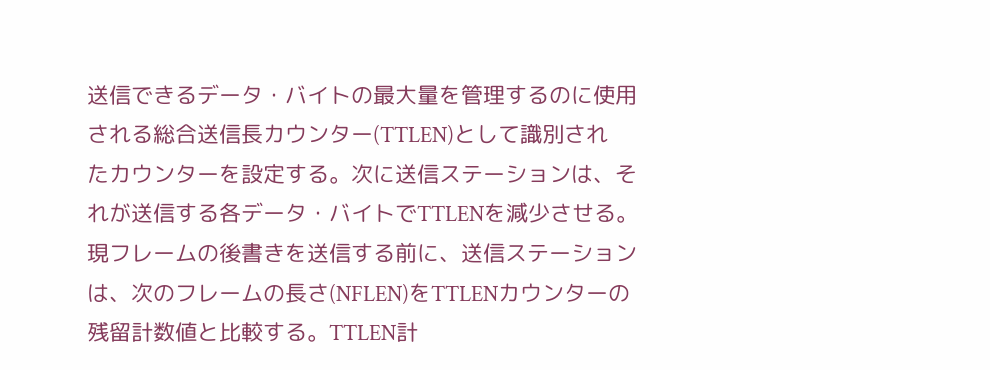送信できるデータ・バイトの最大量を管理するのに使用
される総合送信長カウンター(TTLEN)として識別され
たカウンターを設定する。次に送信ステーションは、そ
れが送信する各データ・バイトでTTLENを減少させる。
現フレームの後書きを送信する前に、送信ステーション
は、次のフレームの長さ(NFLEN)をTTLENカウンターの
残留計数値と比較する。TTLEN計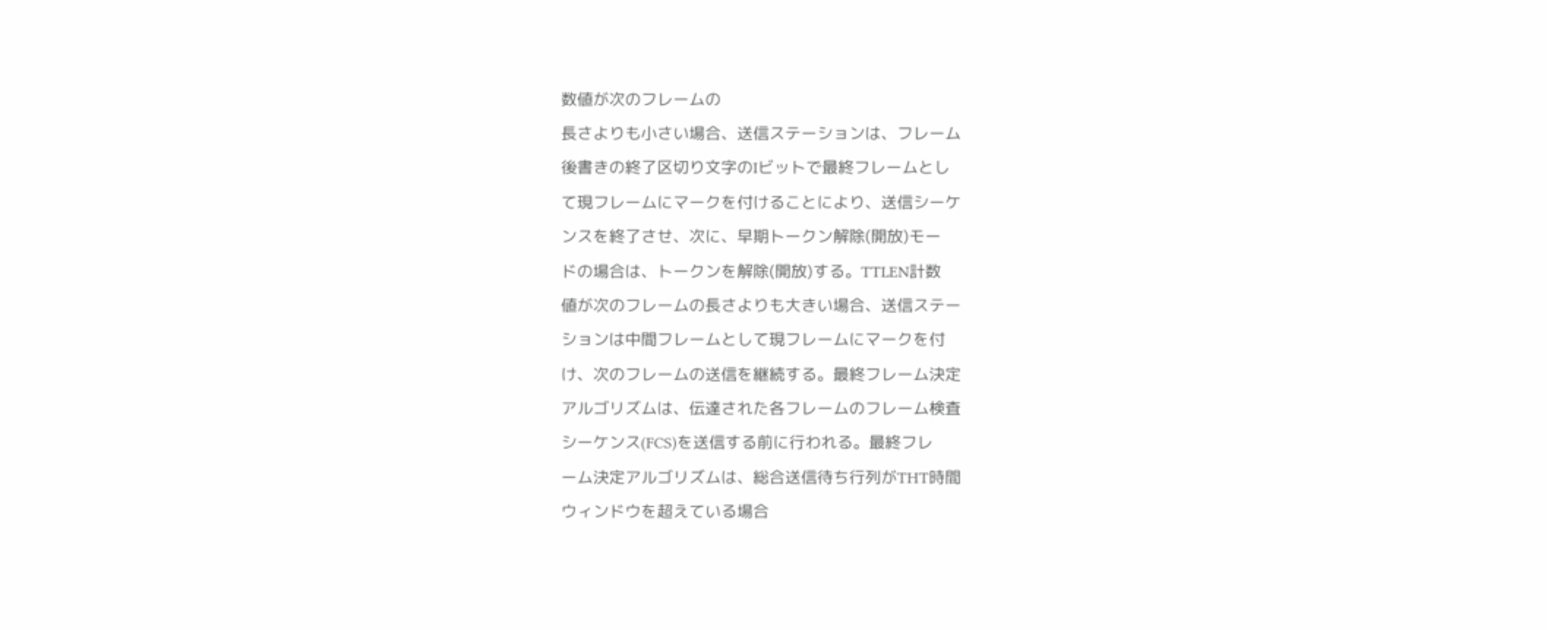数値が次のフレームの
長さよりも小さい場合、送信ステーションは、フレーム
後書きの終了区切り文字のIビットで最終フレームとし
て現フレームにマークを付けることにより、送信シーケ
ンスを終了させ、次に、早期トークン解除(開放)モー
ドの場合は、トークンを解除(開放)する。TTLEN計数
値が次のフレームの長さよりも大きい場合、送信ステー
ションは中間フレームとして現フレームにマークを付
け、次のフレームの送信を継続する。最終フレーム決定
アルゴリズムは、伝達された各フレームのフレーム検査
シーケンス(FCS)を送信する前に行われる。最終フレ
ーム決定アルゴリズムは、総合送信待ち行列がTHT時間
ウィンドウを超えている場合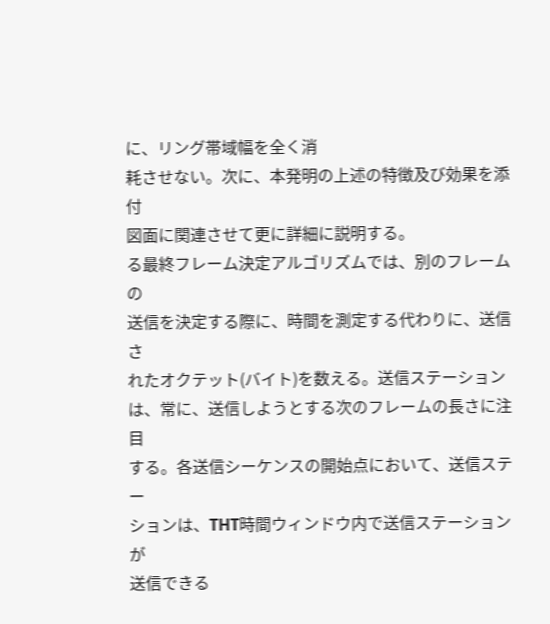に、リング帯域幅を全く消
耗させない。次に、本発明の上述の特徴及び効果を添付
図面に関連させて更に詳細に説明する。
る最終フレーム決定アルゴリズムでは、別のフレームの
送信を決定する際に、時間を測定する代わりに、送信さ
れたオクテット(バイト)を数える。送信ステーション
は、常に、送信しようとする次のフレームの長さに注目
する。各送信シーケンスの開始点において、送信ステー
ションは、THT時間ウィンドウ内で送信ステーションが
送信できる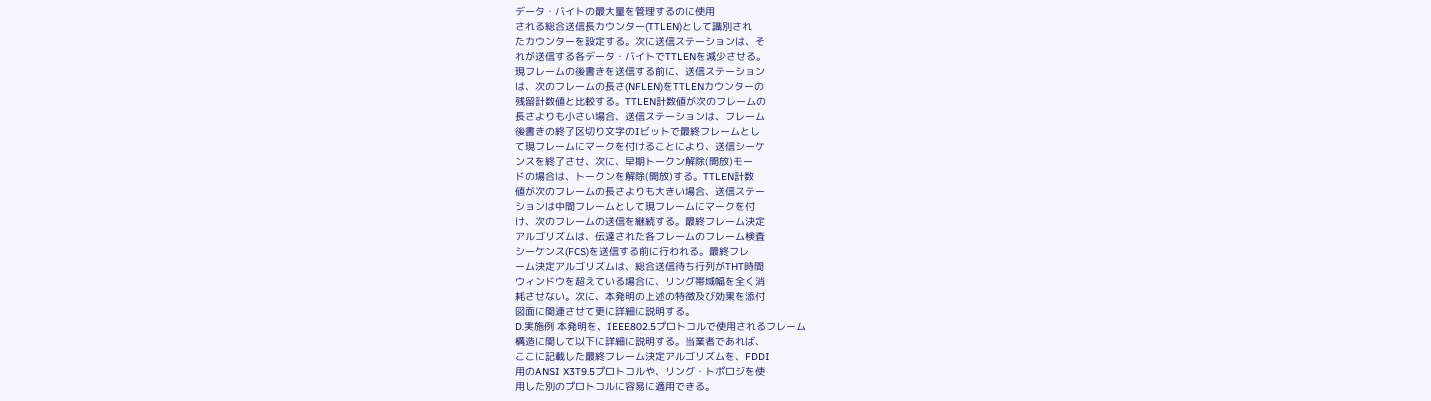データ・バイトの最大量を管理するのに使用
される総合送信長カウンター(TTLEN)として識別され
たカウンターを設定する。次に送信ステーションは、そ
れが送信する各データ・バイトでTTLENを減少させる。
現フレームの後書きを送信する前に、送信ステーション
は、次のフレームの長さ(NFLEN)をTTLENカウンターの
残留計数値と比較する。TTLEN計数値が次のフレームの
長さよりも小さい場合、送信ステーションは、フレーム
後書きの終了区切り文字のIビットで最終フレームとし
て現フレームにマークを付けることにより、送信シーケ
ンスを終了させ、次に、早期トークン解除(開放)モー
ドの場合は、トークンを解除(開放)する。TTLEN計数
値が次のフレームの長さよりも大きい場合、送信ステー
ションは中間フレームとして現フレームにマークを付
け、次のフレームの送信を継続する。最終フレーム決定
アルゴリズムは、伝達された各フレームのフレーム検査
シーケンス(FCS)を送信する前に行われる。最終フレ
ーム決定アルゴリズムは、総合送信待ち行列がTHT時間
ウィンドウを超えている場合に、リング帯域幅を全く消
耗させない。次に、本発明の上述の特徴及び効果を添付
図面に関連させて更に詳細に説明する。
D.実施例 本発明を、IEEE802.5プロトコルで使用されるフレーム
構造に関して以下に詳細に説明する。当業者であれば、
ここに記載した最終フレーム決定アルゴリズムを、FDDI
用のANSI X3T9.5プロトコルや、リング・トポロジを使
用した別のプロトコルに容易に適用できる。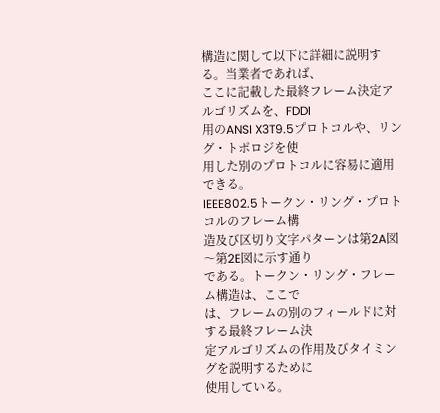構造に関して以下に詳細に説明する。当業者であれば、
ここに記載した最終フレーム決定アルゴリズムを、FDDI
用のANSI X3T9.5プロトコルや、リング・トポロジを使
用した別のプロトコルに容易に適用できる。
IEEE802.5トークン・リング・プロトコルのフレーム構
造及び区切り文字パターンは第2A図〜第2E図に示す通り
である。トークン・リング・フレーム構造は、ここで
は、フレームの別のフィールドに対する最終フレーム決
定アルゴリズムの作用及びタイミングを説明するために
使用している。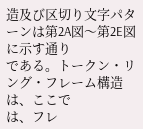造及び区切り文字パターンは第2A図〜第2E図に示す通り
である。トークン・リング・フレーム構造は、ここで
は、フレ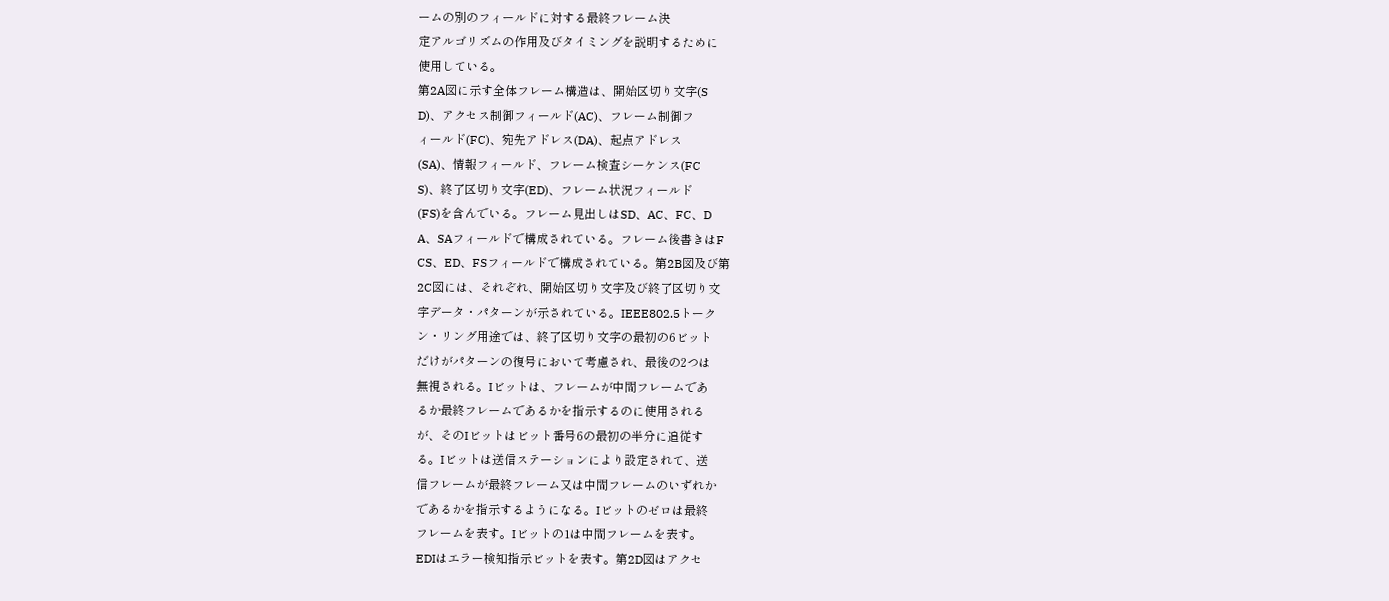ームの別のフィールドに対する最終フレーム決
定アルゴリズムの作用及びタイミングを説明するために
使用している。
第2A図に示す全体フレーム構造は、開始区切り文字(S
D)、アクセス制御フィールド(AC)、フレーム制御フ
ィールド(FC)、宛先アドレス(DA)、起点アドレス
(SA)、情報フィールド、フレーム検査シーケンス(FC
S)、終了区切り文字(ED)、フレーム状況フィールド
(FS)を含んでいる。フレーム見出しはSD、AC、FC、D
A、SAフィールドで構成されている。フレーム後書きはF
CS、ED、FSフィールドで構成されている。第2B図及び第
2C図には、それぞれ、開始区切り文字及び終了区切り文
字データ・パターンが示されている。IEEE802.5トーク
ン・リング用途では、終了区切り文字の最初の6ビット
だけがパターンの復号において考慮され、最後の2つは
無視される。Iビットは、フレームが中間フレームであ
るか最終フレームであるかを指示するのに使用される
が、そのIビットはビット番号6の最初の半分に追従す
る。Iビットは送信ステーションにより設定されて、送
信フレームが最終フレーム又は中間フレームのいずれか
であるかを指示するようになる。Iビットのゼロは最終
フレームを表す。Iビットの1は中間フレームを表す。
EDIはエラー検知指示ビットを表す。第2D図はアクセ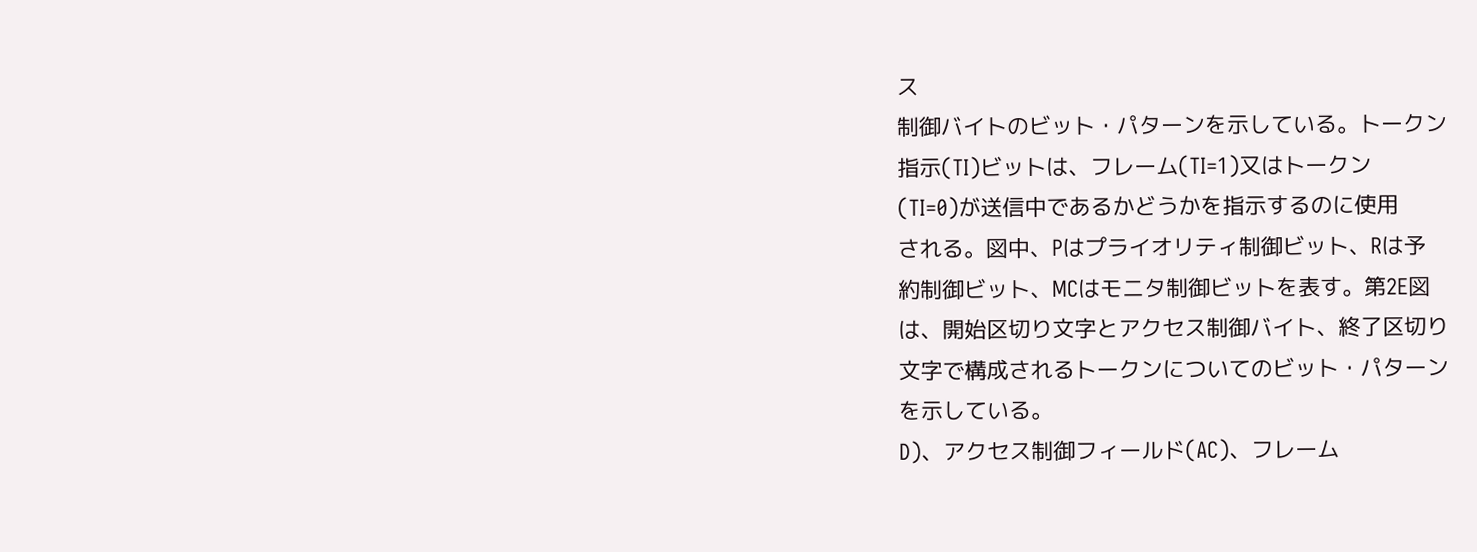ス
制御バイトのビット・パターンを示している。トークン
指示(TI)ビットは、フレーム(TI=1)又はトークン
(TI=0)が送信中であるかどうかを指示するのに使用
される。図中、Pはプライオリティ制御ビット、Rは予
約制御ビット、MCはモニタ制御ビットを表す。第2E図
は、開始区切り文字とアクセス制御バイト、終了区切り
文字で構成されるトークンについてのビット・パターン
を示している。
D)、アクセス制御フィールド(AC)、フレーム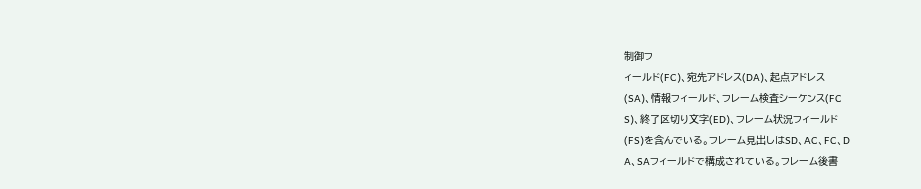制御フ
ィールド(FC)、宛先アドレス(DA)、起点アドレス
(SA)、情報フィールド、フレーム検査シーケンス(FC
S)、終了区切り文字(ED)、フレーム状況フィールド
(FS)を含んでいる。フレーム見出しはSD、AC、FC、D
A、SAフィールドで構成されている。フレーム後書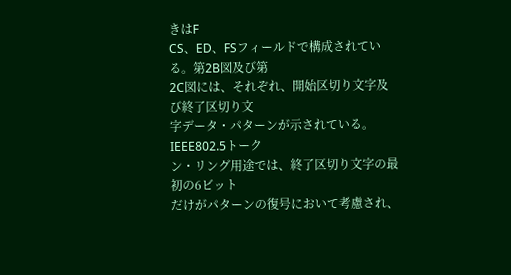きはF
CS、ED、FSフィールドで構成されている。第2B図及び第
2C図には、それぞれ、開始区切り文字及び終了区切り文
字データ・パターンが示されている。IEEE802.5トーク
ン・リング用途では、終了区切り文字の最初の6ビット
だけがパターンの復号において考慮され、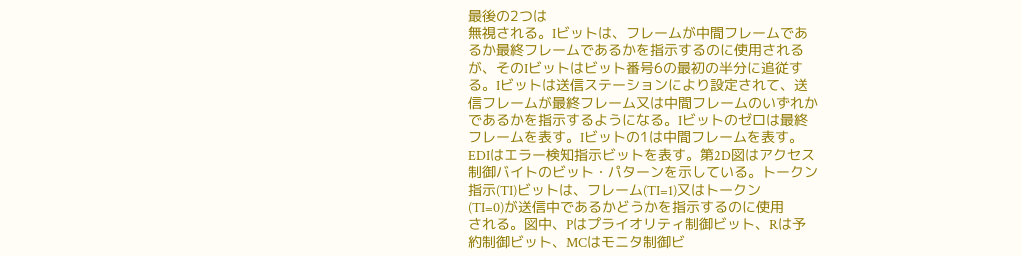最後の2つは
無視される。Iビットは、フレームが中間フレームであ
るか最終フレームであるかを指示するのに使用される
が、そのIビットはビット番号6の最初の半分に追従す
る。Iビットは送信ステーションにより設定されて、送
信フレームが最終フレーム又は中間フレームのいずれか
であるかを指示するようになる。Iビットのゼロは最終
フレームを表す。Iビットの1は中間フレームを表す。
EDIはエラー検知指示ビットを表す。第2D図はアクセス
制御バイトのビット・パターンを示している。トークン
指示(TI)ビットは、フレーム(TI=1)又はトークン
(TI=0)が送信中であるかどうかを指示するのに使用
される。図中、Pはプライオリティ制御ビット、Rは予
約制御ビット、MCはモニタ制御ビ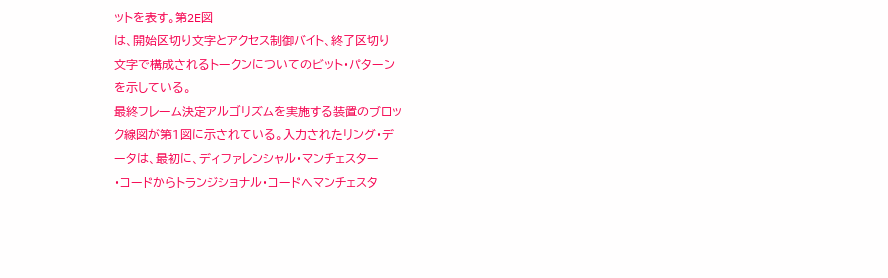ットを表す。第2E図
は、開始区切り文字とアクセス制御バイト、終了区切り
文字で構成されるトークンについてのビット・パターン
を示している。
最終フレーム決定アルゴリズムを実施する装置のブロッ
ク線図が第1図に示されている。入力されたリング・デ
ータは、最初に、ディファレンシャル・マンチェスター
・コードからトランジショナル・コードへマンチェスタ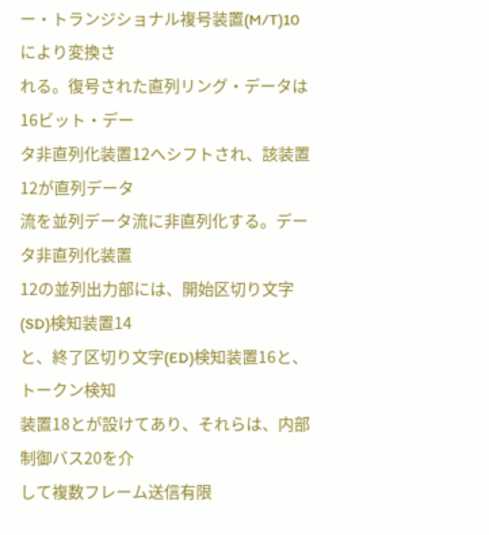ー・トランジショナル複号装置(M/T)10により変換さ
れる。復号された直列リング・データは16ビット・デー
タ非直列化装置12へシフトされ、該装置12が直列データ
流を並列データ流に非直列化する。データ非直列化装置
12の並列出力部には、開始区切り文字(SD)検知装置14
と、終了区切り文字(ED)検知装置16と、トークン検知
装置18とが設けてあり、それらは、内部制御バス20を介
して複数フレーム送信有限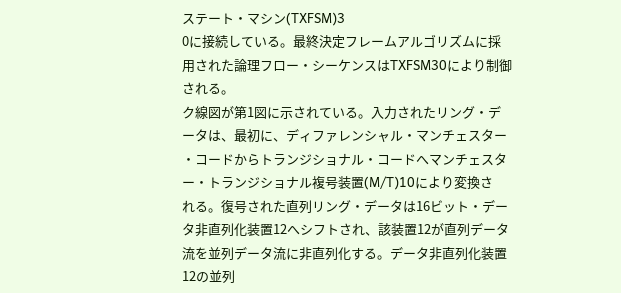ステート・マシン(TXFSM)3
0に接続している。最終決定フレームアルゴリズムに採
用された論理フロー・シーケンスはTXFSM30により制御
される。
ク線図が第1図に示されている。入力されたリング・デ
ータは、最初に、ディファレンシャル・マンチェスター
・コードからトランジショナル・コードへマンチェスタ
ー・トランジショナル複号装置(M/T)10により変換さ
れる。復号された直列リング・データは16ビット・デー
タ非直列化装置12へシフトされ、該装置12が直列データ
流を並列データ流に非直列化する。データ非直列化装置
12の並列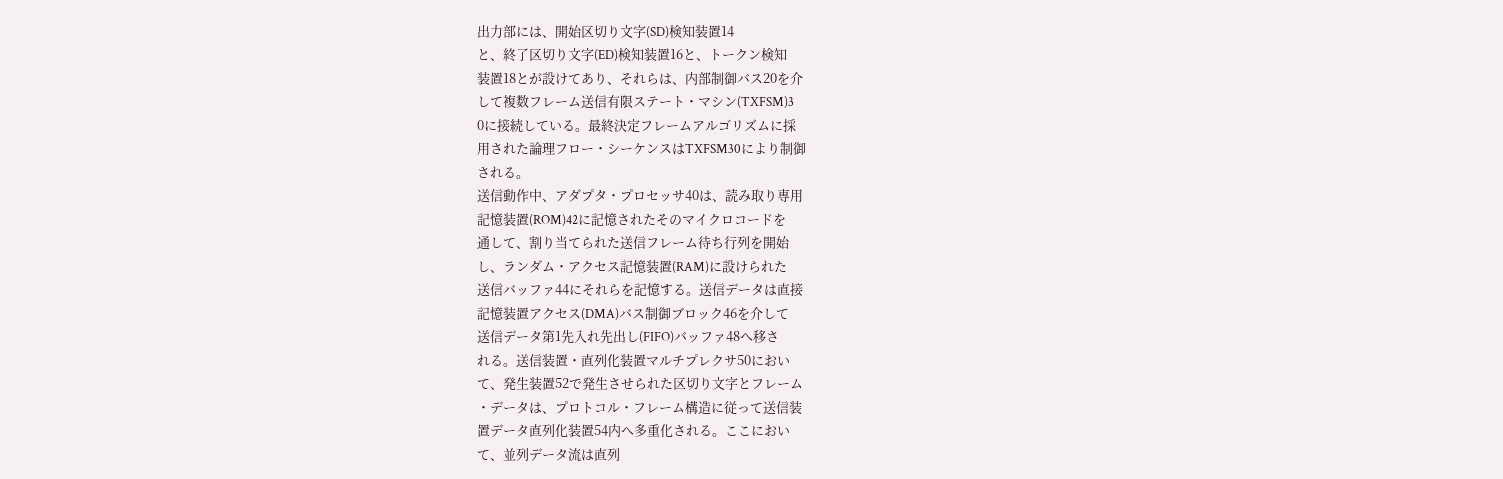出力部には、開始区切り文字(SD)検知装置14
と、終了区切り文字(ED)検知装置16と、トークン検知
装置18とが設けてあり、それらは、内部制御バス20を介
して複数フレーム送信有限ステート・マシン(TXFSM)3
0に接続している。最終決定フレームアルゴリズムに採
用された論理フロー・シーケンスはTXFSM30により制御
される。
送信動作中、アダプタ・プロセッサ40は、読み取り専用
記憶装置(ROM)42に記憶されたそのマイクロコードを
通して、割り当てられた送信フレーム待ち行列を開始
し、ランダム・アクセス記憶装置(RAM)に設けられた
送信バッファ44にそれらを記憶する。送信データは直接
記憶装置アクセス(DMA)バス制御ブロック46を介して
送信データ第1先入れ先出し(FIFO)バッファ48へ移さ
れる。送信装置・直列化装置マルチプレクサ50におい
て、発生装置52で発生させられた区切り文字とフレーム
・データは、プロトコル・フレーム構造に従って送信装
置データ直列化装置54内へ多重化される。ここにおい
て、並列データ流は直列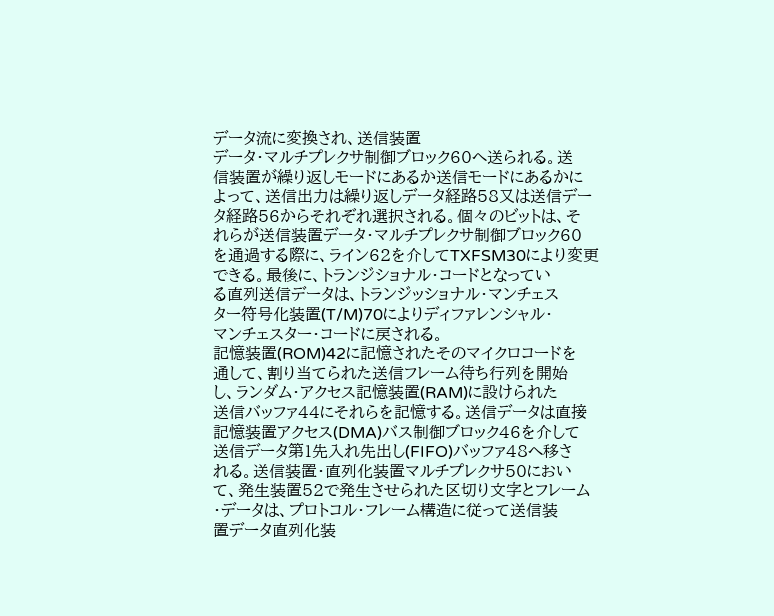データ流に変換され、送信装置
データ・マルチプレクサ制御ブロック60へ送られる。送
信装置が繰り返しモードにあるか送信モードにあるかに
よって、送信出力は繰り返しデータ経路58又は送信デー
タ経路56からそれぞれ選択される。個々のビットは、そ
れらが送信装置データ・マルチプレクサ制御ブロック60
を通過する際に、ライン62を介してTXFSM30により変更
できる。最後に、トランジショナル・コードとなってい
る直列送信データは、トランジッショナル・マンチェス
ター符号化装置(T/M)70によりディファレンシャル・
マンチェスター・コードに戻される。
記憶装置(ROM)42に記憶されたそのマイクロコードを
通して、割り当てられた送信フレーム待ち行列を開始
し、ランダム・アクセス記憶装置(RAM)に設けられた
送信バッファ44にそれらを記憶する。送信データは直接
記憶装置アクセス(DMA)バス制御ブロック46を介して
送信データ第1先入れ先出し(FIFO)バッファ48へ移さ
れる。送信装置・直列化装置マルチプレクサ50におい
て、発生装置52で発生させられた区切り文字とフレーム
・データは、プロトコル・フレーム構造に従って送信装
置データ直列化装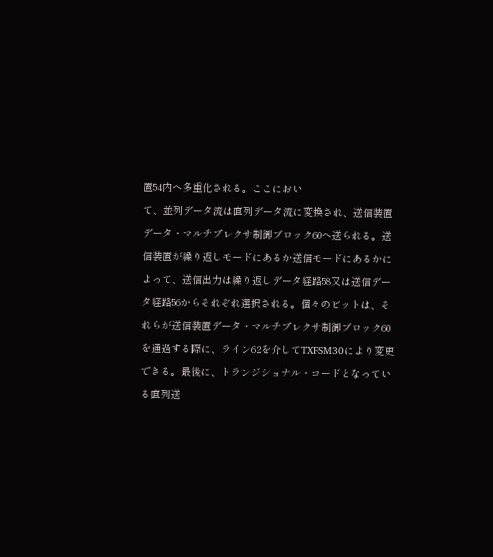置54内へ多重化される。ここにおい
て、並列データ流は直列データ流に変換され、送信装置
データ・マルチプレクサ制御ブロック60へ送られる。送
信装置が繰り返しモードにあるか送信モードにあるかに
よって、送信出力は繰り返しデータ経路58又は送信デー
タ経路56からそれぞれ選択される。個々のビットは、そ
れらが送信装置データ・マルチプレクサ制御ブロック60
を通過する際に、ライン62を介してTXFSM30により変更
できる。最後に、トランジショナル・コードとなってい
る直列送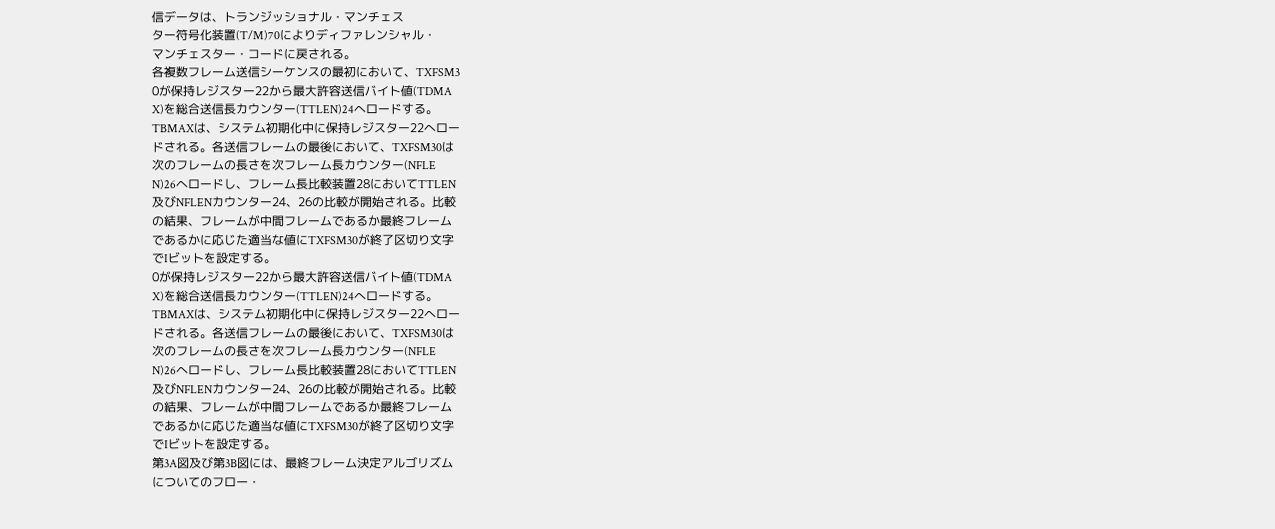信データは、トランジッショナル・マンチェス
ター符号化装置(T/M)70によりディファレンシャル・
マンチェスター・コードに戻される。
各複数フレーム送信シーケンスの最初において、TXFSM3
0が保持レジスター22から最大許容送信バイト値(TDMA
X)を総合送信長カウンター(TTLEN)24へロードする。
TBMAXは、システム初期化中に保持レジスター22へロー
ドされる。各送信フレームの最後において、TXFSM30は
次のフレームの長さを次フレーム長カウンター(NFLE
N)26へロードし、フレーム長比較装置28においてTTLEN
及びNFLENカウンター24、26の比較が開始される。比較
の結果、フレームが中間フレームであるか最終フレーム
であるかに応じた適当な値にTXFSM30が終了区切り文字
でIビットを設定する。
0が保持レジスター22から最大許容送信バイト値(TDMA
X)を総合送信長カウンター(TTLEN)24へロードする。
TBMAXは、システム初期化中に保持レジスター22へロー
ドされる。各送信フレームの最後において、TXFSM30は
次のフレームの長さを次フレーム長カウンター(NFLE
N)26へロードし、フレーム長比較装置28においてTTLEN
及びNFLENカウンター24、26の比較が開始される。比較
の結果、フレームが中間フレームであるか最終フレーム
であるかに応じた適当な値にTXFSM30が終了区切り文字
でIビットを設定する。
第3A図及び第3B図には、最終フレーム決定アルゴリズム
についてのフロー・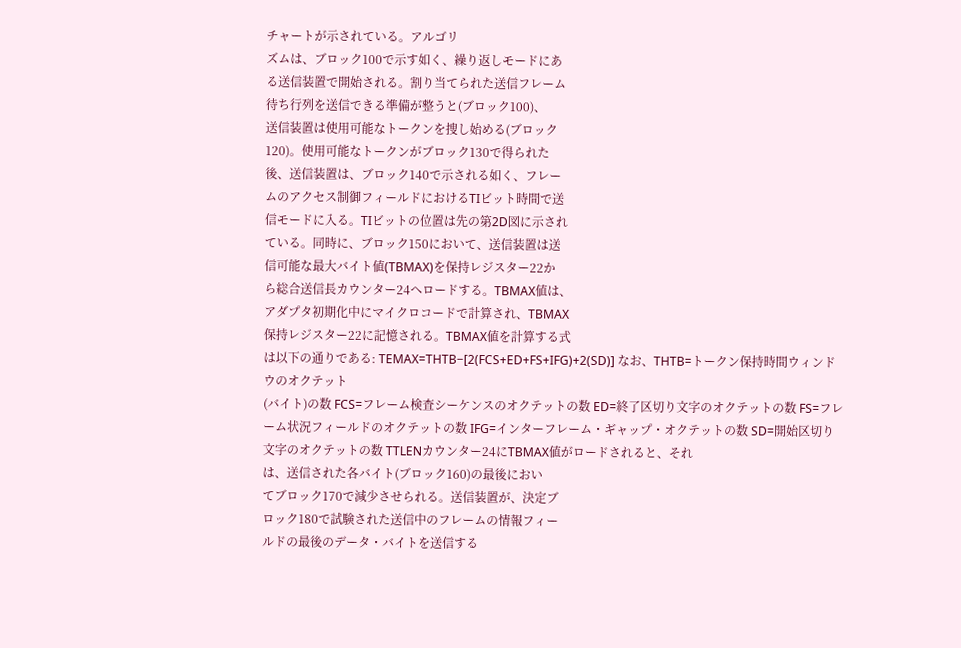チャートが示されている。アルゴリ
ズムは、ブロック100で示す如く、繰り返しモードにあ
る送信装置で開始される。割り当てられた送信フレーム
待ち行列を送信できる準備が整うと(ブロック100)、
送信装置は使用可能なトークンを捜し始める(ブロック
120)。使用可能なトークンがブロック130で得られた
後、送信装置は、ブロック140で示される如く、フレー
ムのアクセス制御フィールドにおけるTIビット時間で送
信モードに入る。TIビットの位置は先の第2D図に示され
ている。同時に、ブロック150において、送信装置は送
信可能な最大バイト値(TBMAX)を保持レジスター22か
ら総合送信長カウンター24へロードする。TBMAX値は、
アダプタ初期化中にマイクロコードで計算され、TBMAX
保持レジスター22に記憶される。TBMAX値を計算する式
は以下の通りである: TEMAX=THTB−[2(FCS+ED+FS+IFG)+2(SD)] なお、THTB=トークン保持時間ウィンドウのオクテット
(バイト)の数 FCS=フレーム検査シーケンスのオクテットの数 ED=終了区切り文字のオクテットの数 FS=フレーム状況フィールドのオクテットの数 IFG=インターフレーム・ギャップ・オクテットの数 SD=開始区切り文字のオクテットの数 TTLENカウンター24にTBMAX値がロードされると、それ
は、送信された各バイト(ブロック160)の最後におい
てブロック170で減少させられる。送信装置が、決定ブ
ロック180で試験された送信中のフレームの情報フィー
ルドの最後のデータ・バイトを送信する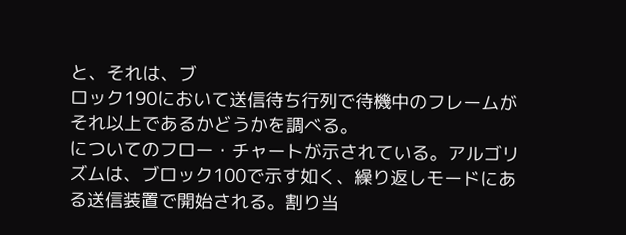と、それは、ブ
ロック190において送信待ち行列で待機中のフレームが
それ以上であるかどうかを調べる。
についてのフロー・チャートが示されている。アルゴリ
ズムは、ブロック100で示す如く、繰り返しモードにあ
る送信装置で開始される。割り当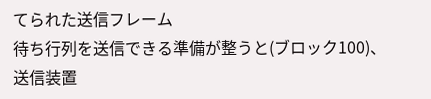てられた送信フレーム
待ち行列を送信できる準備が整うと(ブロック100)、
送信装置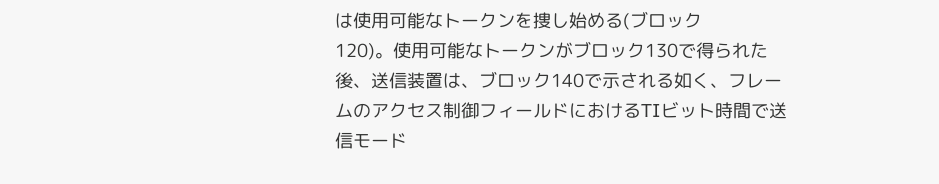は使用可能なトークンを捜し始める(ブロック
120)。使用可能なトークンがブロック130で得られた
後、送信装置は、ブロック140で示される如く、フレー
ムのアクセス制御フィールドにおけるTIビット時間で送
信モード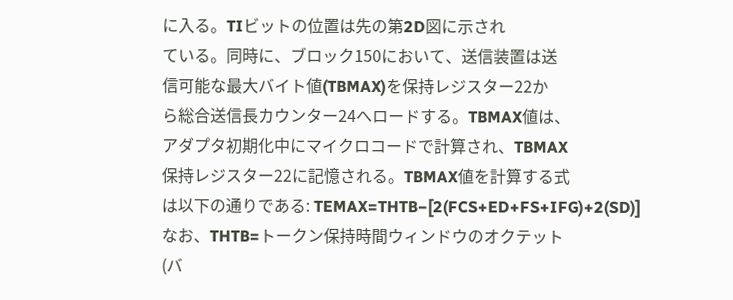に入る。TIビットの位置は先の第2D図に示され
ている。同時に、ブロック150において、送信装置は送
信可能な最大バイト値(TBMAX)を保持レジスター22か
ら総合送信長カウンター24へロードする。TBMAX値は、
アダプタ初期化中にマイクロコードで計算され、TBMAX
保持レジスター22に記憶される。TBMAX値を計算する式
は以下の通りである: TEMAX=THTB−[2(FCS+ED+FS+IFG)+2(SD)] なお、THTB=トークン保持時間ウィンドウのオクテット
(バ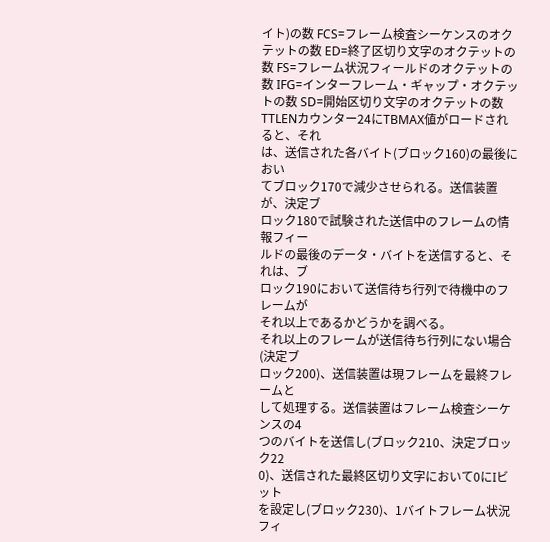イト)の数 FCS=フレーム検査シーケンスのオクテットの数 ED=終了区切り文字のオクテットの数 FS=フレーム状況フィールドのオクテットの数 IFG=インターフレーム・ギャップ・オクテットの数 SD=開始区切り文字のオクテットの数 TTLENカウンター24にTBMAX値がロードされると、それ
は、送信された各バイト(ブロック160)の最後におい
てブロック170で減少させられる。送信装置が、決定ブ
ロック180で試験された送信中のフレームの情報フィー
ルドの最後のデータ・バイトを送信すると、それは、ブ
ロック190において送信待ち行列で待機中のフレームが
それ以上であるかどうかを調べる。
それ以上のフレームが送信待ち行列にない場合(決定ブ
ロック200)、送信装置は現フレームを最終フレームと
して処理する。送信装置はフレーム検査シーケンスの4
つのバイトを送信し(ブロック210、決定ブロック22
0)、送信された最終区切り文字において0にIビット
を設定し(ブロック230)、1バイトフレーム状況フィ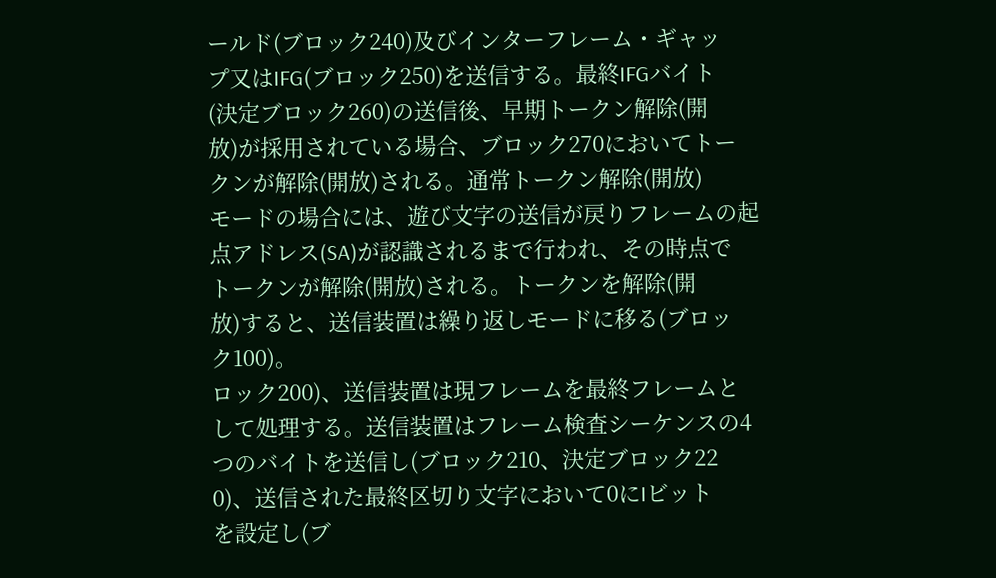ールド(ブロック240)及びインターフレーム・ギャッ
プ又はIFG(ブロック250)を送信する。最終IFGバイト
(決定ブロック260)の送信後、早期トークン解除(開
放)が採用されている場合、ブロック270においてトー
クンが解除(開放)される。通常トークン解除(開放)
モードの場合には、遊び文字の送信が戻りフレームの起
点アドレス(SA)が認識されるまで行われ、その時点で
トークンが解除(開放)される。トークンを解除(開
放)すると、送信装置は繰り返しモードに移る(ブロッ
ク100)。
ロック200)、送信装置は現フレームを最終フレームと
して処理する。送信装置はフレーム検査シーケンスの4
つのバイトを送信し(ブロック210、決定ブロック22
0)、送信された最終区切り文字において0にIビット
を設定し(ブ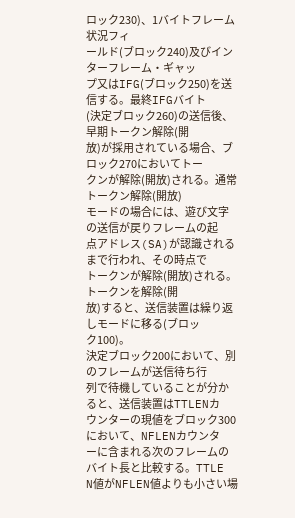ロック230)、1バイトフレーム状況フィ
ールド(ブロック240)及びインターフレーム・ギャッ
プ又はIFG(ブロック250)を送信する。最終IFGバイト
(決定ブロック260)の送信後、早期トークン解除(開
放)が採用されている場合、ブロック270においてトー
クンが解除(開放)される。通常トークン解除(開放)
モードの場合には、遊び文字の送信が戻りフレームの起
点アドレス(SA)が認識されるまで行われ、その時点で
トークンが解除(開放)される。トークンを解除(開
放)すると、送信装置は繰り返しモードに移る(ブロッ
ク100)。
決定ブロック200において、別のフレームが送信待ち行
列で待機していることが分かると、送信装置はTTLENカ
ウンターの現値をブロック300において、NFLENカウンタ
ーに含まれる次のフレームのバイト長と比較する。TTLE
N値がNFLEN値よりも小さい場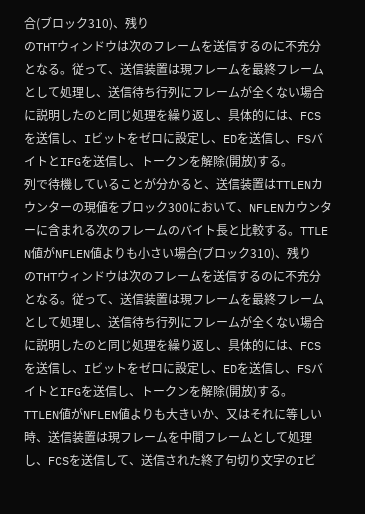合(ブロック310)、残り
のTHTウィンドウは次のフレームを送信するのに不充分
となる。従って、送信装置は現フレームを最終フレーム
として処理し、送信待ち行列にフレームが全くない場合
に説明したのと同じ処理を繰り返し、具体的には、FCS
を送信し、Iビットをゼロに設定し、EDを送信し、FSバ
イトとIFGを送信し、トークンを解除(開放)する。
列で待機していることが分かると、送信装置はTTLENカ
ウンターの現値をブロック300において、NFLENカウンタ
ーに含まれる次のフレームのバイト長と比較する。TTLE
N値がNFLEN値よりも小さい場合(ブロック310)、残り
のTHTウィンドウは次のフレームを送信するのに不充分
となる。従って、送信装置は現フレームを最終フレーム
として処理し、送信待ち行列にフレームが全くない場合
に説明したのと同じ処理を繰り返し、具体的には、FCS
を送信し、Iビットをゼロに設定し、EDを送信し、FSバ
イトとIFGを送信し、トークンを解除(開放)する。
TTLEN値がNFLEN値よりも大きいか、又はそれに等しい
時、送信装置は現フレームを中間フレームとして処理
し、FCSを送信して、送信された終了句切り文字のIビ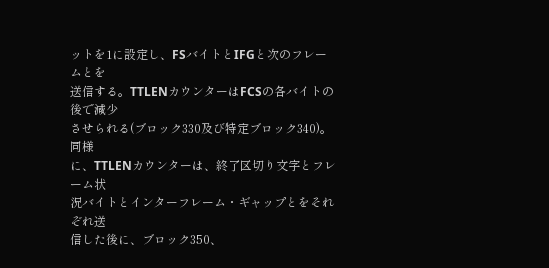ットを1に設定し、FSバイトとIFGと次のフレームとを
送信する。TTLENカウンターはFCSの各バイトの後で減少
させられる(ブロック330及び特定ブロック340)。同様
に、TTLENカウンターは、終了区切り文字とフレーム状
況バイトとインターフレーム・ギャップとをそれぞれ送
信した後に、ブロック350、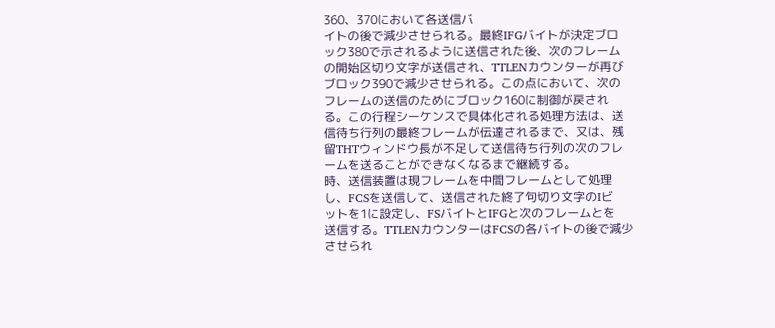360、370において各送信バ
イトの後で減少させられる。最終IFGバイトが決定ブロ
ック380で示されるように送信された後、次のフレーム
の開始区切り文字が送信され、TTLENカウンターが再び
ブロック390で減少させられる。この点において、次の
フレームの送信のためにブロック160に制御が戻され
る。この行程シーケンスで具体化される処理方法は、送
信待ち行列の最終フレームが伝達されるまで、又は、残
留THTウィンドウ長が不足して送信待ち行列の次のフレ
ームを送ることができなくなるまで継続する。
時、送信装置は現フレームを中間フレームとして処理
し、FCSを送信して、送信された終了句切り文字のIビ
ットを1に設定し、FSバイトとIFGと次のフレームとを
送信する。TTLENカウンターはFCSの各バイトの後で減少
させられ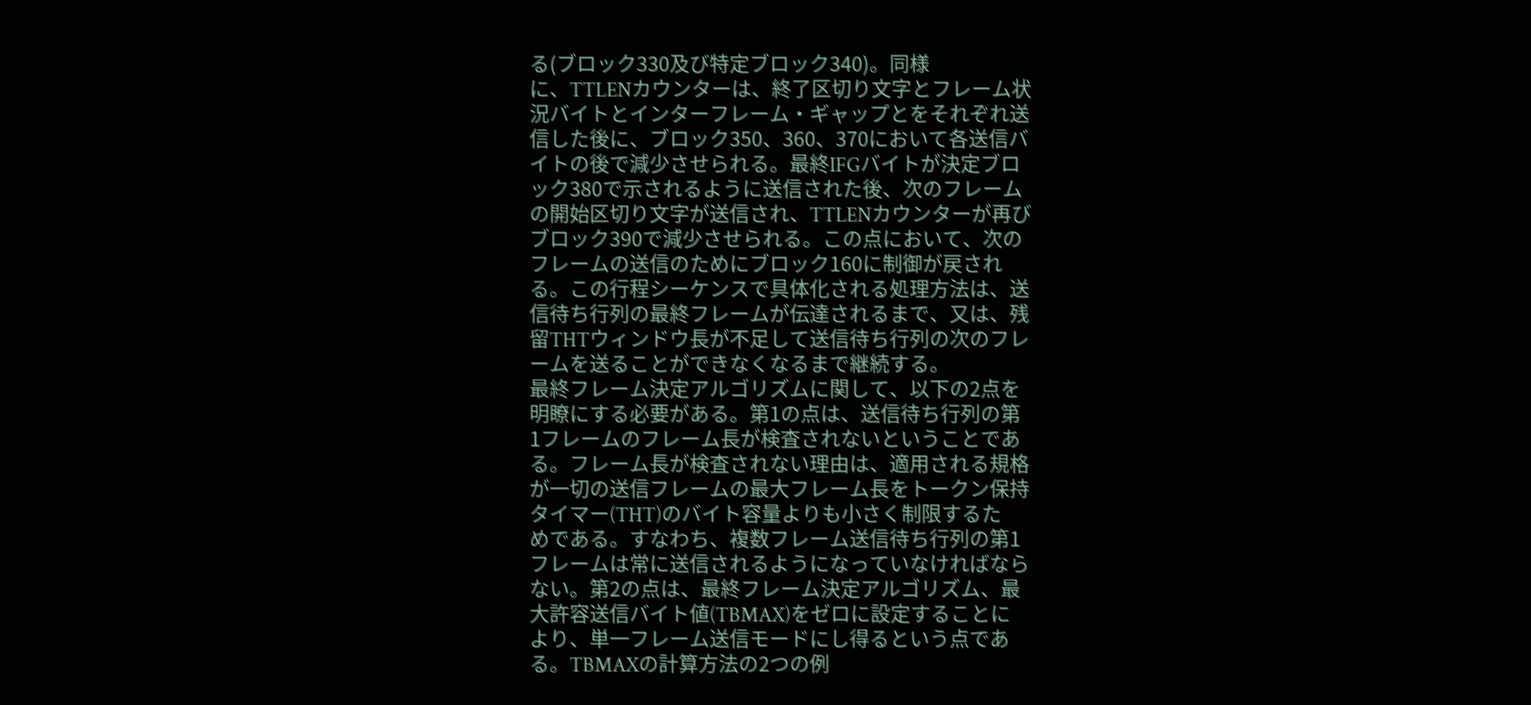る(ブロック330及び特定ブロック340)。同様
に、TTLENカウンターは、終了区切り文字とフレーム状
況バイトとインターフレーム・ギャップとをそれぞれ送
信した後に、ブロック350、360、370において各送信バ
イトの後で減少させられる。最終IFGバイトが決定ブロ
ック380で示されるように送信された後、次のフレーム
の開始区切り文字が送信され、TTLENカウンターが再び
ブロック390で減少させられる。この点において、次の
フレームの送信のためにブロック160に制御が戻され
る。この行程シーケンスで具体化される処理方法は、送
信待ち行列の最終フレームが伝達されるまで、又は、残
留THTウィンドウ長が不足して送信待ち行列の次のフレ
ームを送ることができなくなるまで継続する。
最終フレーム決定アルゴリズムに関して、以下の2点を
明瞭にする必要がある。第1の点は、送信待ち行列の第
1フレームのフレーム長が検査されないということであ
る。フレーム長が検査されない理由は、適用される規格
が一切の送信フレームの最大フレーム長をトークン保持
タイマー(THT)のバイト容量よりも小さく制限するた
めである。すなわち、複数フレーム送信待ち行列の第1
フレームは常に送信されるようになっていなければなら
ない。第2の点は、最終フレーム決定アルゴリズム、最
大許容送信バイト値(TBMAX)をゼロに設定することに
より、単一フレーム送信モードにし得るという点であ
る。TBMAXの計算方法の2つの例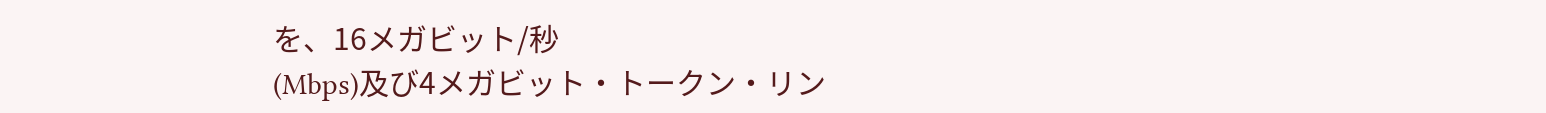を、16メガビット/秒
(Mbps)及び4メガビット・トークン・リン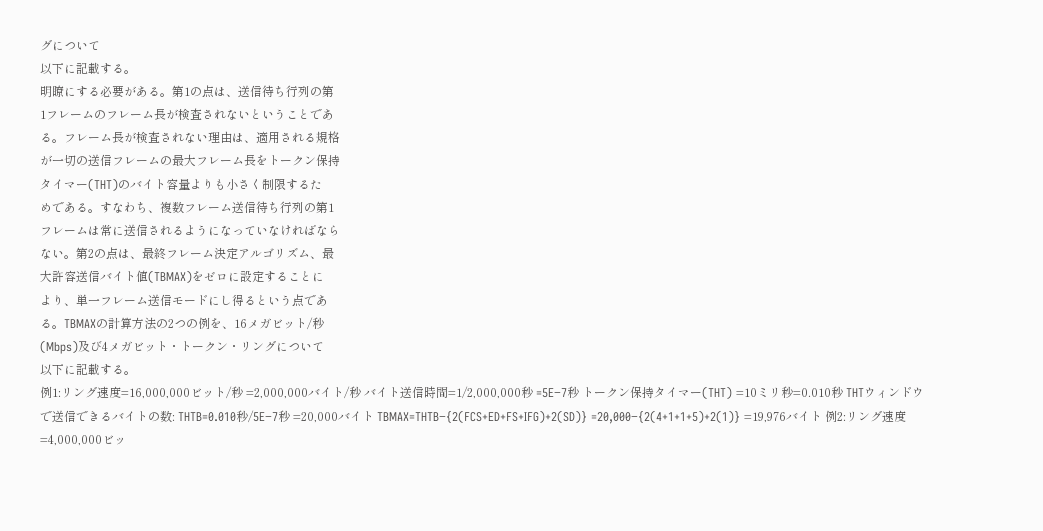グについて
以下に記載する。
明瞭にする必要がある。第1の点は、送信待ち行列の第
1フレームのフレーム長が検査されないということであ
る。フレーム長が検査されない理由は、適用される規格
が一切の送信フレームの最大フレーム長をトークン保持
タイマー(THT)のバイト容量よりも小さく制限するた
めである。すなわち、複数フレーム送信待ち行列の第1
フレームは常に送信されるようになっていなければなら
ない。第2の点は、最終フレーム決定アルゴリズム、最
大許容送信バイト値(TBMAX)をゼロに設定することに
より、単一フレーム送信モードにし得るという点であ
る。TBMAXの計算方法の2つの例を、16メガビット/秒
(Mbps)及び4メガビット・トークン・リングについて
以下に記載する。
例1:リング速度=16,000,000ビット/秒 =2,000,000バイト/秒 バイト送信時間=1/2,000,000秒 =5E−7秒 トークン保持タイマー(THT) =10ミリ秒=0.010秒 THTウィンドウで送信できるバイトの数: THTB=0.010秒/5E−7秒 =20,000バイト TBMAX=THTB−{2(FCS+ED+FS+IFG)+2(SD)} =20,000−{2(4+1+1+5)+2(1)} =19,976バイト 例2:リング速度=4,000,000ビッ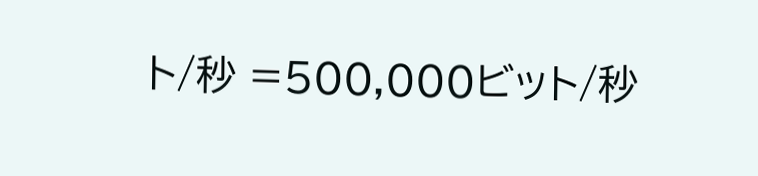ト/秒 =500,000ビット/秒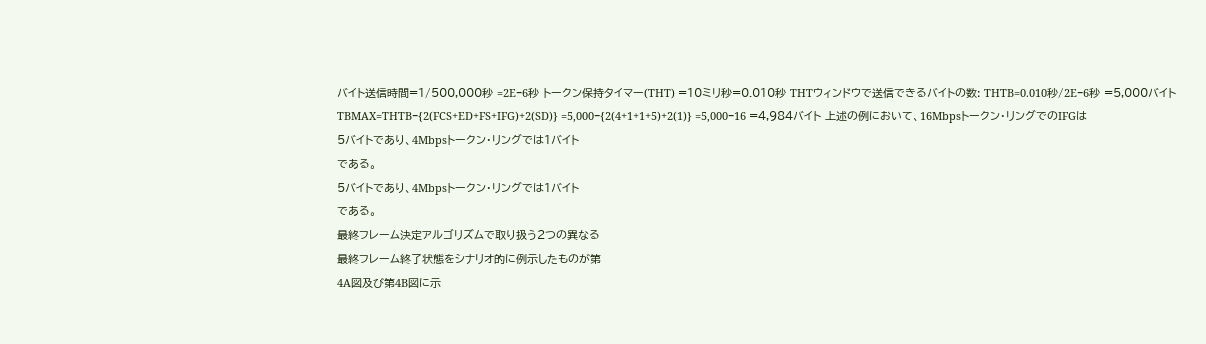バイト送信時間=1/500,000秒 =2E−6秒 トークン保持タイマー(THT) =10ミリ秒=0.010秒 THTウィンドウで送信できるバイトの数: THTB=0.010秒/2E−6秒 =5,000バイト TBMAX=THTB−{2(FCS+ED+FS+IFG)+2(SD)} =5,000−{2(4+1+1+5)+2(1)} =5,000−16 =4,984バイト 上述の例において、16Mbpsトークン・リングでのIFGは
5バイトであり、4Mbpsトークン・リングでは1バイト
である。
5バイトであり、4Mbpsトークン・リングでは1バイト
である。
最終フレーム決定アルゴリズムで取り扱う2つの異なる
最終フレーム終了状態をシナリオ的に例示したものが第
4A図及び第4B図に示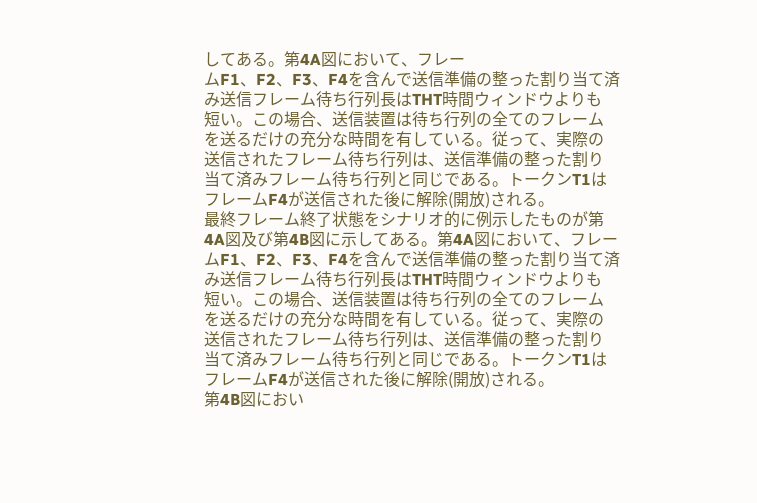してある。第4A図において、フレー
ムF1、F2、F3、F4を含んで送信準備の整った割り当て済
み送信フレーム待ち行列長はTHT時間ウィンドウよりも
短い。この場合、送信装置は待ち行列の全てのフレーム
を送るだけの充分な時間を有している。従って、実際の
送信されたフレーム待ち行列は、送信準備の整った割り
当て済みフレーム待ち行列と同じである。トークンT1は
フレームF4が送信された後に解除(開放)される。
最終フレーム終了状態をシナリオ的に例示したものが第
4A図及び第4B図に示してある。第4A図において、フレー
ムF1、F2、F3、F4を含んで送信準備の整った割り当て済
み送信フレーム待ち行列長はTHT時間ウィンドウよりも
短い。この場合、送信装置は待ち行列の全てのフレーム
を送るだけの充分な時間を有している。従って、実際の
送信されたフレーム待ち行列は、送信準備の整った割り
当て済みフレーム待ち行列と同じである。トークンT1は
フレームF4が送信された後に解除(開放)される。
第4B図におい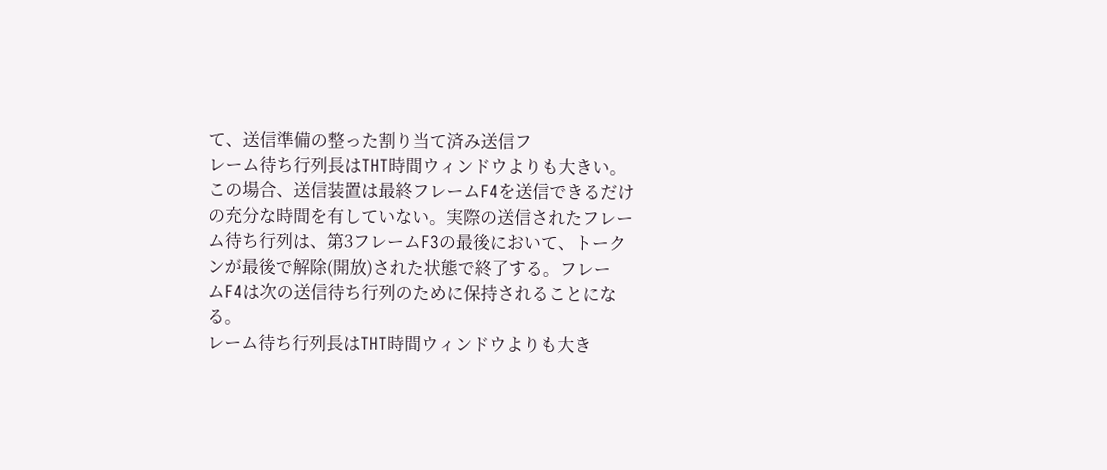て、送信準備の整った割り当て済み送信フ
レーム待ち行列長はTHT時間ウィンドウよりも大きい。
この場合、送信装置は最終フレームF4を送信できるだけ
の充分な時間を有していない。実際の送信されたフレー
ム待ち行列は、第3フレームF3の最後において、トーク
ンが最後で解除(開放)された状態で終了する。フレー
ムF4は次の送信待ち行列のために保持されることにな
る。
レーム待ち行列長はTHT時間ウィンドウよりも大き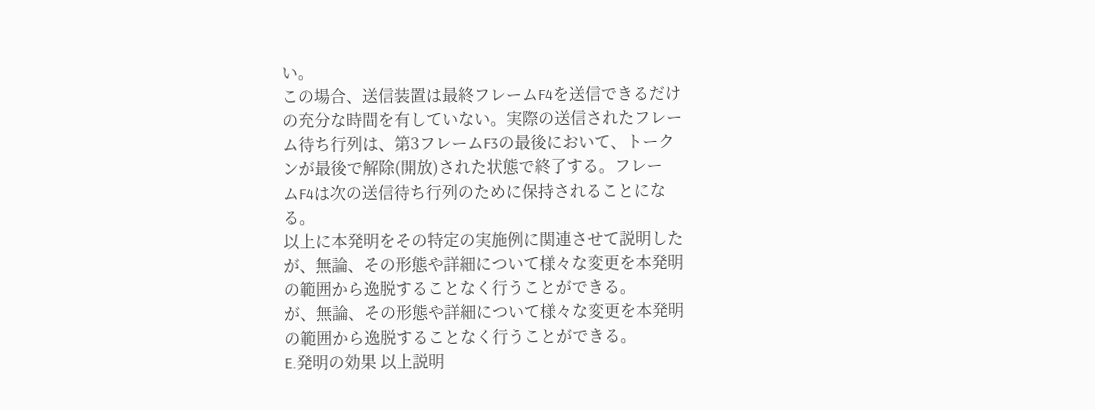い。
この場合、送信装置は最終フレームF4を送信できるだけ
の充分な時間を有していない。実際の送信されたフレー
ム待ち行列は、第3フレームF3の最後において、トーク
ンが最後で解除(開放)された状態で終了する。フレー
ムF4は次の送信待ち行列のために保持されることにな
る。
以上に本発明をその特定の実施例に関連させて説明した
が、無論、その形態や詳細について様々な変更を本発明
の範囲から逸脱することなく行うことができる。
が、無論、その形態や詳細について様々な変更を本発明
の範囲から逸脱することなく行うことができる。
E.発明の効果 以上説明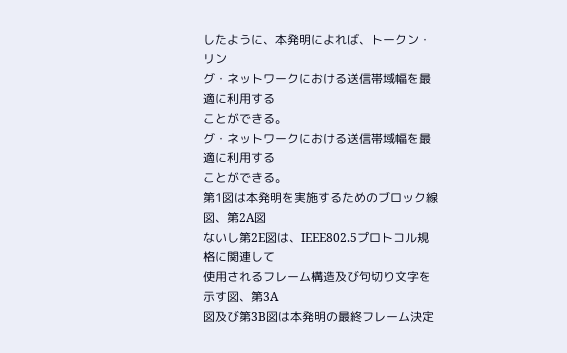したように、本発明によれば、トークン・リン
グ・ネットワークにおける送信帯域幅を最適に利用する
ことができる。
グ・ネットワークにおける送信帯域幅を最適に利用する
ことができる。
第1図は本発明を実施するためのブロック線図、第2A図
ないし第2E図は、IEEE802.5プロトコル規格に関連して
使用されるフレーム構造及び句切り文字を示す図、第3A
図及び第3B図は本発明の最終フレーム決定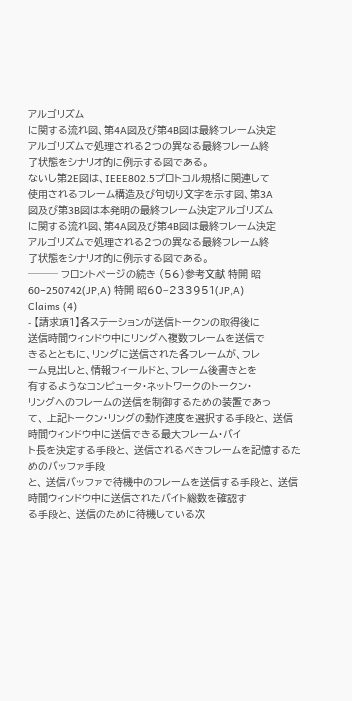アルゴリズム
に関する流れ図、第4A図及び第4B図は最終フレーム決定
アルゴリズムで処理される2つの異なる最終フレーム終
了状態をシナリオ的に例示する図である。
ないし第2E図は、IEEE802.5プロトコル規格に関連して
使用されるフレーム構造及び句切り文字を示す図、第3A
図及び第3B図は本発明の最終フレーム決定アルゴリズム
に関する流れ図、第4A図及び第4B図は最終フレーム決定
アルゴリズムで処理される2つの異なる最終フレーム終
了状態をシナリオ的に例示する図である。
─── フロントページの続き (56)参考文献 特開 昭60−250742(JP,A) 特開 昭60−233951(JP,A)
Claims (4)
- 【請求項1】各ステーションが送信トークンの取得後に
送信時間ウィンドウ中にリングへ複数フレームを送信で
きるとともに、リングに送信された各フレームが、フレ
ーム見出しと、情報フィールドと、フレーム後書きとを
有するようなコンピュータ・ネットワークのトークン・
リングへのフレームの送信を制御するための装置であっ
て、 上記トークン・リングの動作速度を選択する手段と、 送信時間ウィンドウ中に送信できる最大フレーム・バイ
ト長を決定する手段と、 送信されるべきフレームを記憶するためのバッファ手段
と、 送信バッファで待機中のフレームを送信する手段と、 送信時間ウィンドウ中に送信されたバイト総数を確認す
る手段と、 送信のために待機している次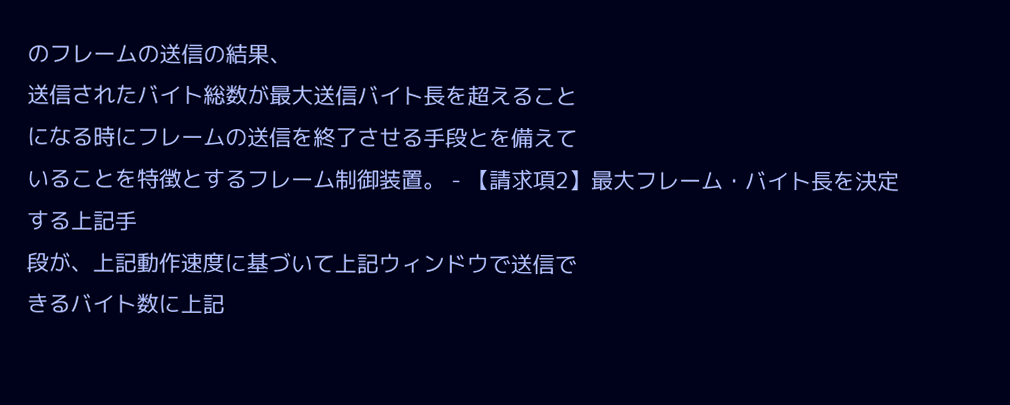のフレームの送信の結果、
送信されたバイト総数が最大送信バイト長を超えること
になる時にフレームの送信を終了させる手段とを備えて
いることを特徴とするフレーム制御装置。 - 【請求項2】最大フレーム・バイト長を決定する上記手
段が、上記動作速度に基づいて上記ウィンドウで送信で
きるバイト数に上記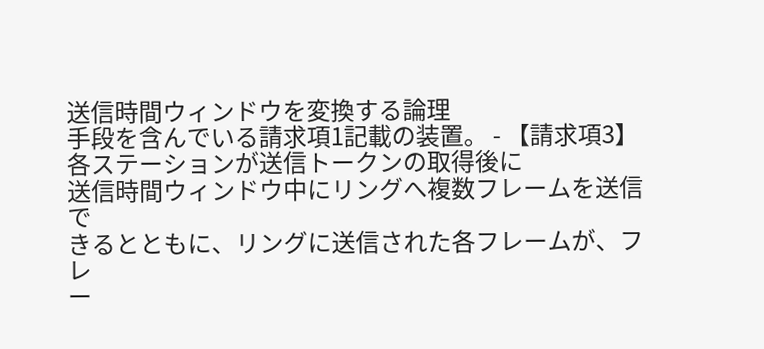送信時間ウィンドウを変換する論理
手段を含んでいる請求項1記載の装置。 - 【請求項3】各ステーションが送信トークンの取得後に
送信時間ウィンドウ中にリングへ複数フレームを送信で
きるとともに、リングに送信された各フレームが、フレ
ー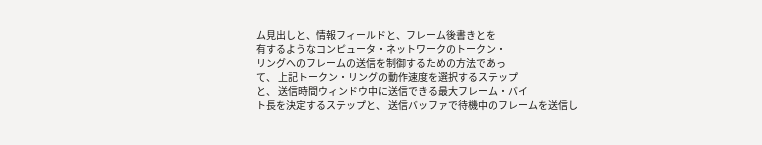ム見出しと、情報フィールドと、フレーム後書きとを
有するようなコンピュータ・ネットワークのトークン・
リングへのフレームの送信を制御するための方法であっ
て、 上記トークン・リングの動作速度を選択するステップ
と、 送信時間ウィンドウ中に送信できる最大フレーム・バイ
ト長を決定するステップと、 送信バッファで待機中のフレームを送信し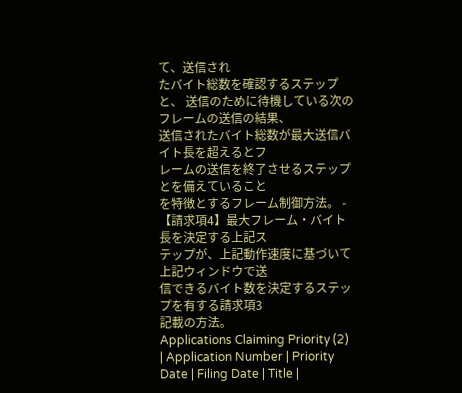て、送信され
たバイト総数を確認するステップと、 送信のために待機している次のフレームの送信の結果、
送信されたバイト総数が最大送信バイト長を超えるとフ
レームの送信を終了させるステップとを備えていること
を特徴とするフレーム制御方法。 - 【請求項4】最大フレーム・バイト長を決定する上記ス
テップが、上記動作速度に基づいて上記ウィンドウで送
信できるバイト数を決定するステップを有する請求項3
記載の方法。
Applications Claiming Priority (2)
| Application Number | Priority Date | Filing Date | Title |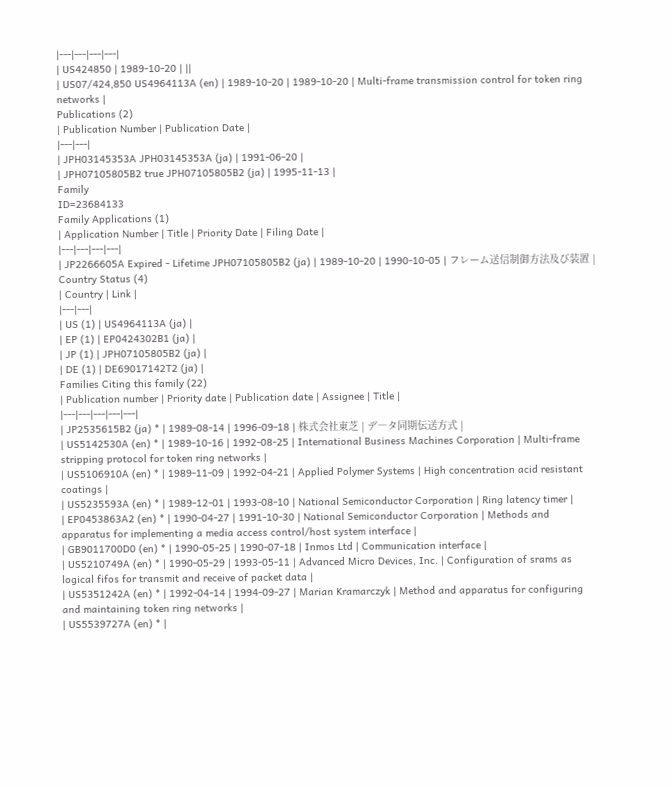|---|---|---|---|
| US424850 | 1989-10-20 | ||
| US07/424,850 US4964113A (en) | 1989-10-20 | 1989-10-20 | Multi-frame transmission control for token ring networks |
Publications (2)
| Publication Number | Publication Date |
|---|---|
| JPH03145353A JPH03145353A (ja) | 1991-06-20 |
| JPH07105805B2 true JPH07105805B2 (ja) | 1995-11-13 |
Family
ID=23684133
Family Applications (1)
| Application Number | Title | Priority Date | Filing Date |
|---|---|---|---|
| JP2266605A Expired - Lifetime JPH07105805B2 (ja) | 1989-10-20 | 1990-10-05 | フレーム送信制御方法及び装置 |
Country Status (4)
| Country | Link |
|---|---|
| US (1) | US4964113A (ja) |
| EP (1) | EP0424302B1 (ja) |
| JP (1) | JPH07105805B2 (ja) |
| DE (1) | DE69017142T2 (ja) |
Families Citing this family (22)
| Publication number | Priority date | Publication date | Assignee | Title |
|---|---|---|---|---|
| JP2535615B2 (ja) * | 1989-08-14 | 1996-09-18 | 株式会社東芝 | デ―タ同期伝送方式 |
| US5142530A (en) * | 1989-10-16 | 1992-08-25 | International Business Machines Corporation | Multi-frame stripping protocol for token ring networks |
| US5106910A (en) * | 1989-11-09 | 1992-04-21 | Applied Polymer Systems | High concentration acid resistant coatings |
| US5235593A (en) * | 1989-12-01 | 1993-08-10 | National Semiconductor Corporation | Ring latency timer |
| EP0453863A2 (en) * | 1990-04-27 | 1991-10-30 | National Semiconductor Corporation | Methods and apparatus for implementing a media access control/host system interface |
| GB9011700D0 (en) * | 1990-05-25 | 1990-07-18 | Inmos Ltd | Communication interface |
| US5210749A (en) * | 1990-05-29 | 1993-05-11 | Advanced Micro Devices, Inc. | Configuration of srams as logical fifos for transmit and receive of packet data |
| US5351242A (en) * | 1992-04-14 | 1994-09-27 | Marian Kramarczyk | Method and apparatus for configuring and maintaining token ring networks |
| US5539727A (en) * |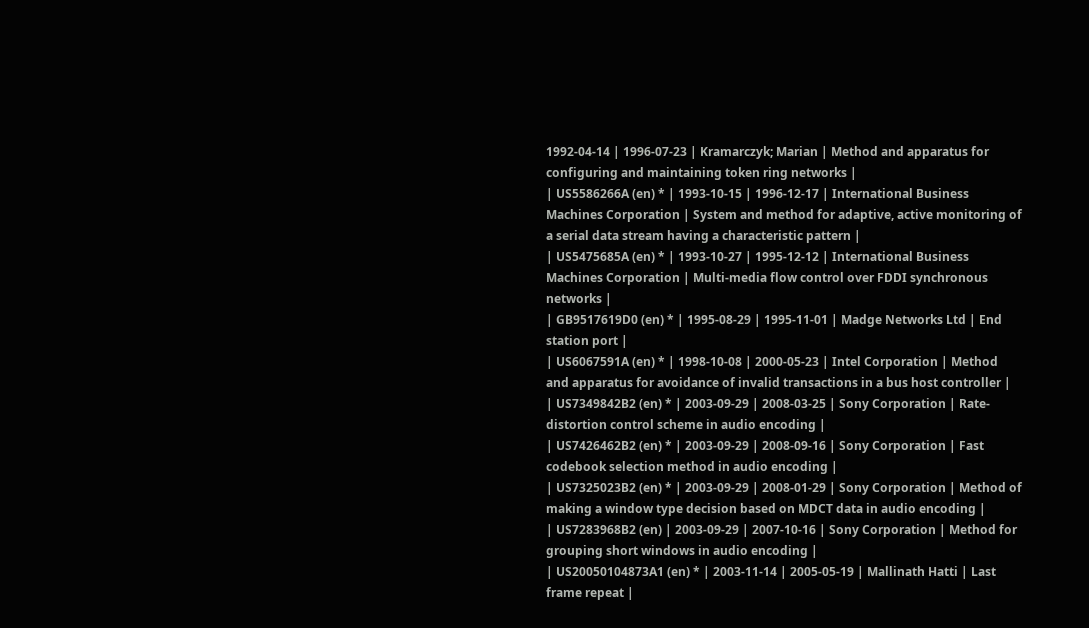1992-04-14 | 1996-07-23 | Kramarczyk; Marian | Method and apparatus for configuring and maintaining token ring networks |
| US5586266A (en) * | 1993-10-15 | 1996-12-17 | International Business Machines Corporation | System and method for adaptive, active monitoring of a serial data stream having a characteristic pattern |
| US5475685A (en) * | 1993-10-27 | 1995-12-12 | International Business Machines Corporation | Multi-media flow control over FDDI synchronous networks |
| GB9517619D0 (en) * | 1995-08-29 | 1995-11-01 | Madge Networks Ltd | End station port |
| US6067591A (en) * | 1998-10-08 | 2000-05-23 | Intel Corporation | Method and apparatus for avoidance of invalid transactions in a bus host controller |
| US7349842B2 (en) * | 2003-09-29 | 2008-03-25 | Sony Corporation | Rate-distortion control scheme in audio encoding |
| US7426462B2 (en) * | 2003-09-29 | 2008-09-16 | Sony Corporation | Fast codebook selection method in audio encoding |
| US7325023B2 (en) * | 2003-09-29 | 2008-01-29 | Sony Corporation | Method of making a window type decision based on MDCT data in audio encoding |
| US7283968B2 (en) | 2003-09-29 | 2007-10-16 | Sony Corporation | Method for grouping short windows in audio encoding |
| US20050104873A1 (en) * | 2003-11-14 | 2005-05-19 | Mallinath Hatti | Last frame repeat |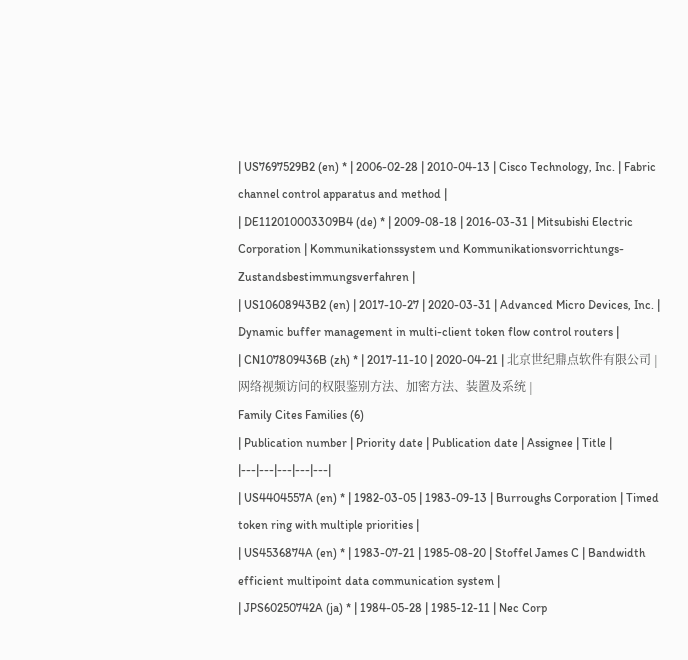| US7697529B2 (en) * | 2006-02-28 | 2010-04-13 | Cisco Technology, Inc. | Fabric channel control apparatus and method |
| DE112010003309B4 (de) * | 2009-08-18 | 2016-03-31 | Mitsubishi Electric Corporation | Kommunikationssystem und Kommunikationsvorrichtungs-Zustandsbestimmungsverfahren |
| US10608943B2 (en) | 2017-10-27 | 2020-03-31 | Advanced Micro Devices, Inc. | Dynamic buffer management in multi-client token flow control routers |
| CN107809436B (zh) * | 2017-11-10 | 2020-04-21 | 北京世纪鼎点软件有限公司 | 网络视频访问的权限鉴别方法、加密方法、装置及系统 |
Family Cites Families (6)
| Publication number | Priority date | Publication date | Assignee | Title |
|---|---|---|---|---|
| US4404557A (en) * | 1982-03-05 | 1983-09-13 | Burroughs Corporation | Timed token ring with multiple priorities |
| US4536874A (en) * | 1983-07-21 | 1985-08-20 | Stoffel James C | Bandwidth efficient multipoint data communication system |
| JPS60250742A (ja) * | 1984-05-28 | 1985-12-11 | Nec Corp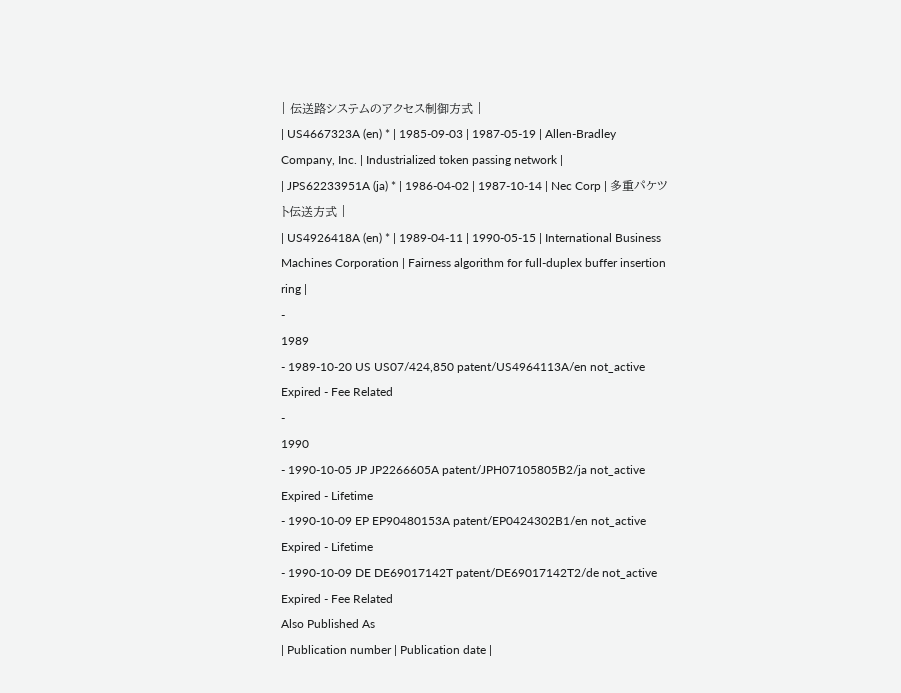| 伝送路システムのアクセス制御方式 |
| US4667323A (en) * | 1985-09-03 | 1987-05-19 | Allen-Bradley Company, Inc. | Industrialized token passing network |
| JPS62233951A (ja) * | 1986-04-02 | 1987-10-14 | Nec Corp | 多重パケツト伝送方式 |
| US4926418A (en) * | 1989-04-11 | 1990-05-15 | International Business Machines Corporation | Fairness algorithm for full-duplex buffer insertion ring |
-
1989
- 1989-10-20 US US07/424,850 patent/US4964113A/en not_active Expired - Fee Related
-
1990
- 1990-10-05 JP JP2266605A patent/JPH07105805B2/ja not_active Expired - Lifetime
- 1990-10-09 EP EP90480153A patent/EP0424302B1/en not_active Expired - Lifetime
- 1990-10-09 DE DE69017142T patent/DE69017142T2/de not_active Expired - Fee Related
Also Published As
| Publication number | Publication date |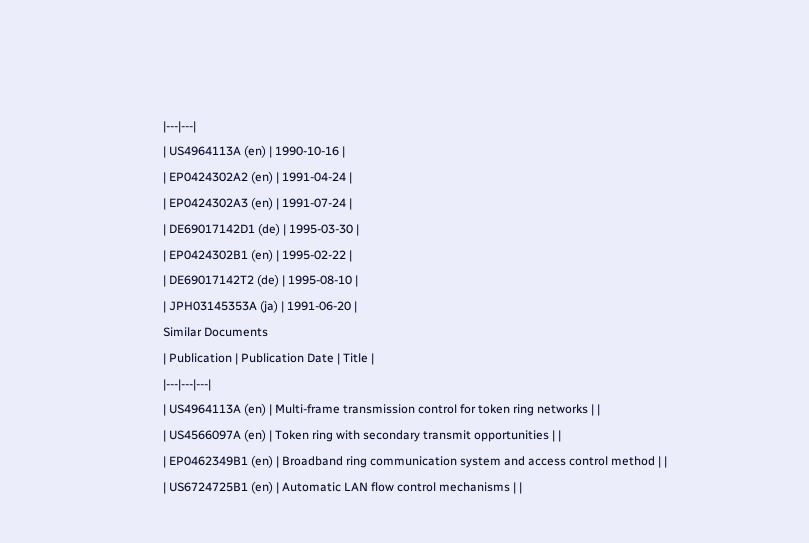|---|---|
| US4964113A (en) | 1990-10-16 |
| EP0424302A2 (en) | 1991-04-24 |
| EP0424302A3 (en) | 1991-07-24 |
| DE69017142D1 (de) | 1995-03-30 |
| EP0424302B1 (en) | 1995-02-22 |
| DE69017142T2 (de) | 1995-08-10 |
| JPH03145353A (ja) | 1991-06-20 |
Similar Documents
| Publication | Publication Date | Title |
|---|---|---|
| US4964113A (en) | Multi-frame transmission control for token ring networks | |
| US4566097A (en) | Token ring with secondary transmit opportunities | |
| EP0462349B1 (en) | Broadband ring communication system and access control method | |
| US6724725B1 (en) | Automatic LAN flow control mechanisms | |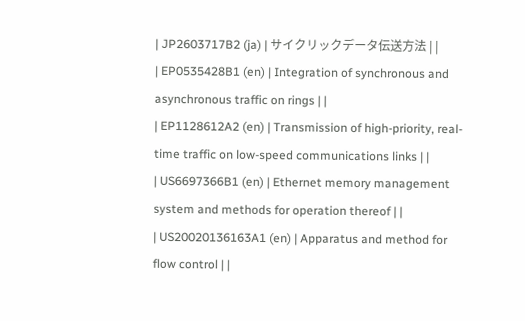| JP2603717B2 (ja) | サイクリックデータ伝送方法 | |
| EP0535428B1 (en) | Integration of synchronous and asynchronous traffic on rings | |
| EP1128612A2 (en) | Transmission of high-priority, real-time traffic on low-speed communications links | |
| US6697366B1 (en) | Ethernet memory management system and methods for operation thereof | |
| US20020136163A1 (en) | Apparatus and method for flow control | |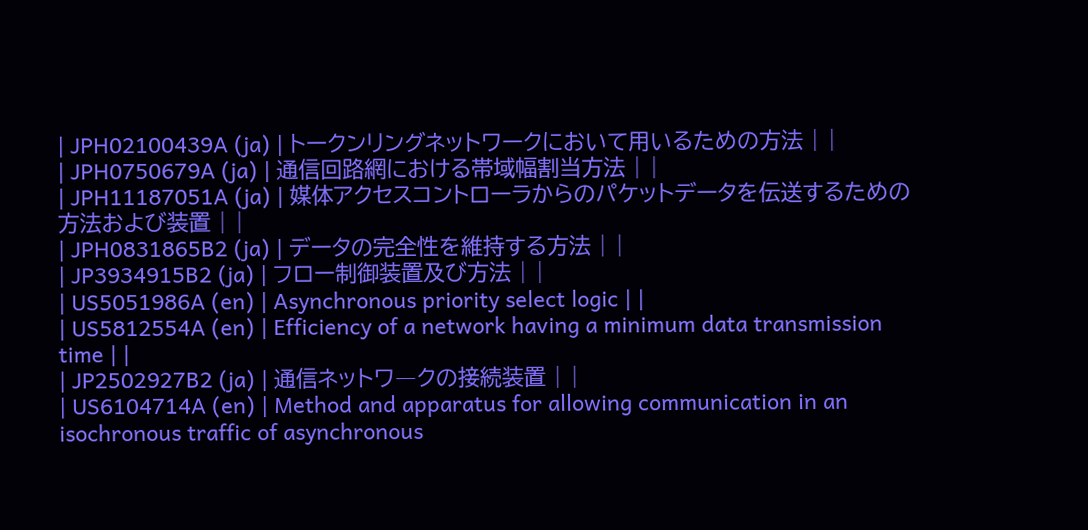| JPH02100439A (ja) | トークンリングネットワークにおいて用いるための方法 | |
| JPH0750679A (ja) | 通信回路網における帯域幅割当方法 | |
| JPH11187051A (ja) | 媒体アクセスコントローラからのパケットデータを伝送するための方法および装置 | |
| JPH0831865B2 (ja) | データの完全性を維持する方法 | |
| JP3934915B2 (ja) | フロー制御装置及び方法 | |
| US5051986A (en) | Asynchronous priority select logic | |
| US5812554A (en) | Efficiency of a network having a minimum data transmission time | |
| JP2502927B2 (ja) | 通信ネットワ―クの接続装置 | |
| US6104714A (en) | Method and apparatus for allowing communication in an isochronous traffic of asynchronous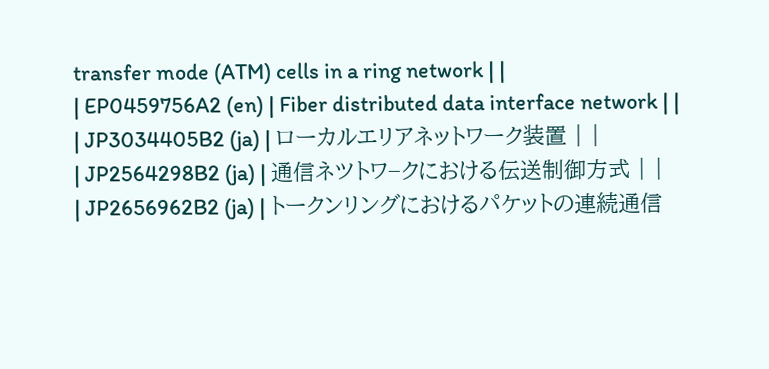transfer mode (ATM) cells in a ring network | |
| EP0459756A2 (en) | Fiber distributed data interface network | |
| JP3034405B2 (ja) | ローカルエリアネットワーク装置 | |
| JP2564298B2 (ja) | 通信ネツトワ−クにおける伝送制御方式 | |
| JP2656962B2 (ja) | トークンリングにおけるパケットの連続通信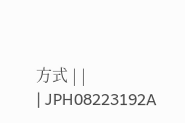方式 | |
| JPH08223192A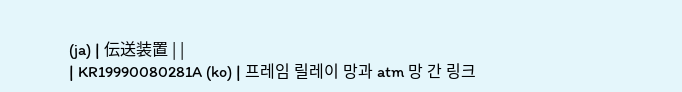(ja) | 伝送装置 | |
| KR19990080281A (ko) | 프레임 릴레이 망과 atm 망 간 링크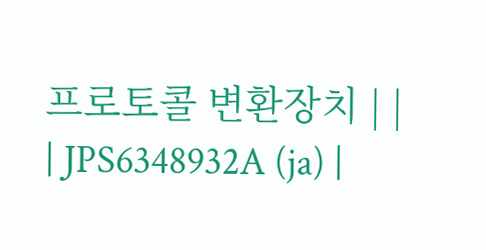프로토콜 변환장치 | |
| JPS6348932A (ja) |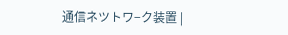通信ネツトワ−ク装置 |